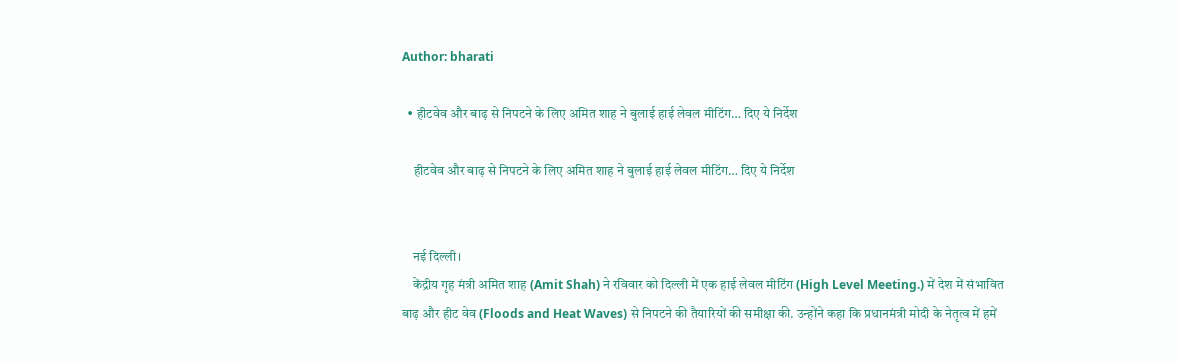Author: bharati

  • हीटवेव और बाढ़ से निपटने के लिए अमित शाह ने बुलाई हाई लेवल मीटिंग… दिए ये निर्देश

    हीटवेव और बाढ़ से निपटने के लिए अमित शाह ने बुलाई हाई लेवल मीटिंग… दिए ये निर्देश


    नई दिल्ली।
    केंद्रीय गृह मंत्री अमित शाह (Amit Shah) ने रविवार को दिल्ली में एक हाई लेवल मीटिंग (High Level Meeting.) में देश में संभावित बाढ़ और हीट वेव (Floods and Heat Waves) से निपटने की तैयारियों की समीक्षा की. उन्होंने कहा कि प्रधानमंत्री मोदी के नेतृत्व में हमें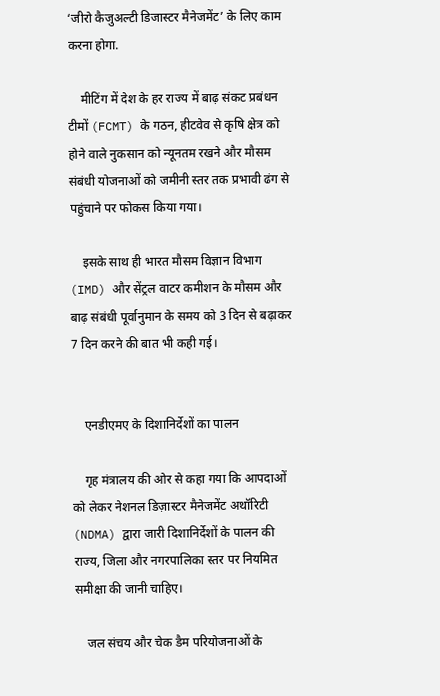‘जीरो कैजुअल्टी डिजास्टर मैनेजमेंट’ के लिए काम करना होगा.

    मीटिंग में देश के हर राज्य में बाढ़ संकट प्रबंधन टीमों (FCMT) के गठन, हीटवेव से कृषि क्षेत्र को होने वाले नुकसान को न्यूनतम रखने और मौसम संबंधी योजनाओं को जमीनी स्तर तक प्रभावी ढंग से पहुंचाने पर फोकस किया गया।

    इसके साथ ही भारत मौसम विज्ञान विभाग (IMD) और सेंट्रल वाटर कमीशन के मौसम और बाढ़ संबंधी पूर्वानुमान के समय को 3 दिन से बढ़ाकर 7 दिन करने की बात भी कही गई।


    एनडीएमए के दिशानिर्देशों का पालन

    गृह मंत्रालय की ओर से कहा गया कि आपदाओं को लेकर नेशनल डिज़ास्टर मैनेजमेंट अथॉरिटी (NDMA) द्वारा जारी दिशानिर्देशों के पालन की राज्य, जिला और नगरपालिका स्तर पर नियमित समीक्षा की जानी चाहिए।

    जल संचय और चेक डैम परियोजनाओं के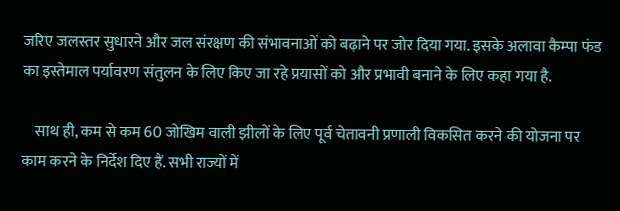जरिए जलस्तर सुधारने और जल संरक्षण की संभावनाओं को बढ़ाने पर जोर दिया गया. इसके अलावा कैम्पा फंड का इस्तेमाल पर्यावरण संतुलन के लिए किए जा रहे प्रयासों को और प्रभावी बनाने के लिए कहा गया है.

    साथ ही, कम से कम 60 जोखिम वाली झीलों के लिए पूर्व चेतावनी प्रणाली विकसित करने की योजना पर काम करने के निर्देश दिए हैं. सभी राज्यों में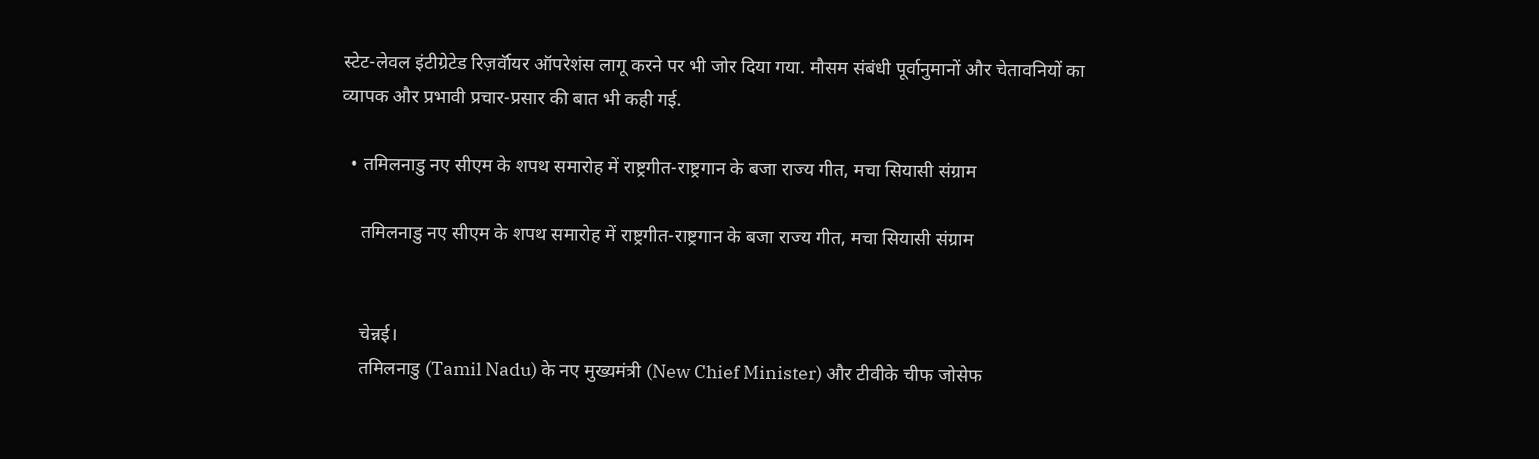स्टेट-लेवल इंटीग्रेटेड रिज़र्वॉयर ऑपरेशंस लागू करने पर भी जोर दिया गया. मौसम संबंधी पूर्वानुमानों और चेतावनियों का व्यापक और प्रभावी प्रचार-प्रसार की बात भी कही गई.

  • तमिलनाडु नए सीएम के शपथ समारोह में राष्ट्रगीत-राष्ट्रगान के बजा राज्य गीत, मचा सियासी संग्राम

    तमिलनाडु नए सीएम के शपथ समारोह में राष्ट्रगीत-राष्ट्रगान के बजा राज्य गीत, मचा सियासी संग्राम


    चेन्नई।
    तमिलनाडु (Tamil Nadu) के नए मुख्यमंत्री (New Chief Minister) और टीवीके चीफ जोसेफ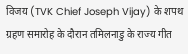विजय (TVK Chief Joseph Vijay) के शपथ ग्रहण समारोह के दौरान तमिलनाडु के राज्य गीत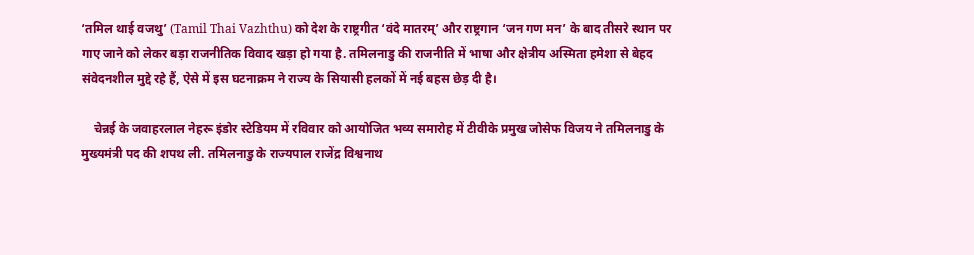‘तमिल थाई वजथु’ (Tamil Thai Vazhthu) को देश के राष्ट्रगीत ‘वंदे मातरम्’ और राष्ट्रगान ‘जन गण मन’ के बाद तीसरे स्थान पर गाए जाने को लेकर बड़ा राजनीतिक विवाद खड़ा हो गया है. तमिलनाडु की राजनीति में भाषा और क्षेत्रीय अस्मिता हमेशा से बेहद संवेदनशील मुद्दे रहे हैं, ऐसे में इस घटनाक्रम ने राज्य के सियासी हलकों में नई बहस छेड़ दी है।

    चेन्नई के जवाहरलाल नेहरू इंडोर स्टेडियम में रविवार को आयोजित भव्य समारोह में टीवीके प्रमुख जोसेफ विजय ने तमिलनाडु के मुख्यमंत्री पद की शपथ ली. तमिलनाडु के राज्यपाल राजेंद्र विश्वनाथ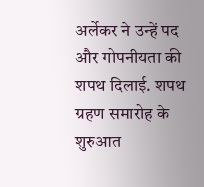अर्लेकर ने उन्हें पद और गोपनीयता की शपथ दिलाई. शपथ ग्रहण समारोह के शुरुआत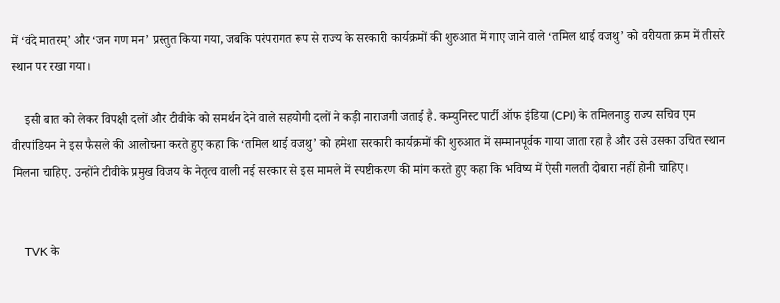में ‘वंदे मातरम्’ और ‘जन गण मन’ प्रस्तुत किया गया, जबकि परंपरागत रूप से राज्य के सरकारी कार्यक्रमों की शुरुआत में गाए जाने वाले ‘तमिल थाई वजथु’ को वरीयता क्रम में तीसरे स्थान पर रखा गया।

    इसी बात को लेकर विपक्षी दलों और टीवीके को समर्थन देने वाले सहयोगी दलों ने कड़ी नाराजगी जताई है. कम्युनिस्ट पार्टी ऑफ इंडिया (CPI) के तमिलनाडु राज्य सचिव एम वीरपांडियन ने इस फैसले की आलोचना करते हुए कहा कि ‘तमिल थाई वजथु’ को हमेशा सरकारी कार्यक्रमों की शुरुआत में सम्मानपूर्वक गाया जाता रहा है और उसे उसका उचित स्थान मिलना चाहिए. उन्होंने टीवीके प्रमुख विजय के नेतृत्व वाली नई सरकार से इस मामले में स्पष्टीकरण की मांग करते हुए कहा कि भविष्य में ऐसी गलती दोबारा नहीं होनी चाहिए।


    TVK के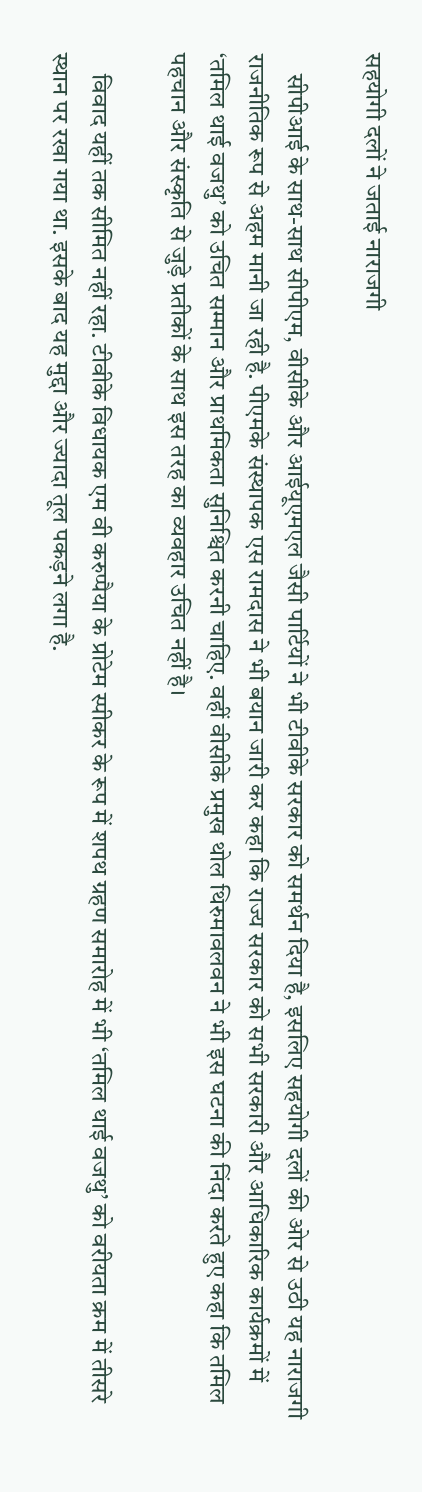सहयोगी दलों ने जताई नाराजगी

    सीपीआई के साथ-साथ सीपीएम, वीसीके और आईयूएमएल जैसी पार्टियों ने भी टीवीके सरकार को समर्थन दिया है, इसलिए सहयोगी दलों की ओर से उठी यह नाराजगी राजनीतिक रूप से अहम मानी जा रही है. पीएमके संस्थापक एस रामदास ने भी बयान जारी कर कहा कि राज्य सरकार को सभी सरकारी और आधिकारिक कार्यक्रमों में ‘तमिल थाई वजथु’ को उचित सम्मान और प्राथमिकता सुनिश्चित करनी चाहिए. वहीं वीसीके प्रमुख थोल थिरुमावलवन ने भी इस घटना की निंदा करते हुए कहा कि तमिल पहचान और संस्कृति से जुड़े प्रतीकों के साथ इस तरह का व्यवहार उचित नहीं है।

    विवाद यहीं तक सीमित नहीं रहा. टीवीके विधायक एम वी करुप्पैया के प्रोटेम स्पीकर के रूप में शपथ ग्रहण समारोह में भी ‘तमिल थाई वजथु’ को वरीयता क्रम में तीसरे स्थान पर रखा गया था. इसके बाद यह मुद्दा और ज्यादा तूल पकड़ने लगा है.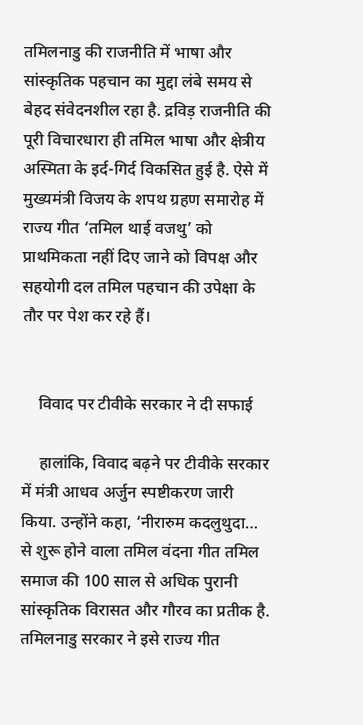तमिलनाडु की राजनीति में भाषा और सांस्कृतिक पहचान का मुद्दा लंबे समय से बेहद संवेदनशील रहा है. द्रविड़ राजनीति की पूरी विचारधारा ही तमिल भाषा और क्षेत्रीय अस्मिता के इर्द-गिर्द विकसित हुई है. ऐसे में मुख्यमंत्री विजय के शपथ ग्रहण समारोह में राज्य गीत ‘तमिल थाई वजथु’ को प्राथमिकता नहीं दिए जाने को विपक्ष और सहयोगी दल तमिल पहचान की उपेक्षा के तौर पर पेश कर रहे हैं।


    विवाद पर टीवीके सरकार ने दी सफाई

    हालांकि, विवाद बढ़ने पर टीवीके सरकार में मंत्री आधव अर्जुन स्पष्टीकरण जारी किया. उन्होंने कहा, ‘नीरारुम कदलुथुदा… से शुरू होने वाला तमिल वंदना गीत तमिल समाज की 100 साल से अधिक पुरानी सांस्कृतिक विरासत और गौरव का प्रतीक है. तमिलनाडु सरकार ने इसे राज्य गीत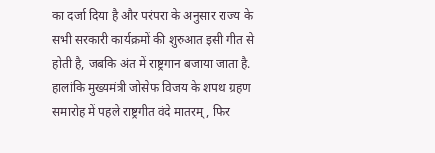का दर्जा दिया है और परंपरा के अनुसार राज्य के सभी सरकारी कार्यक्रमों की शुरुआत इसी गीत से होती है, जबकि अंत में राष्ट्रगान बजाया जाता है. हालांकि मुख्यमंत्री जोसेफ विजय के शपथ ग्रहण समारोह में पहले राष्ट्रगीत वंदे मातरम्, फिर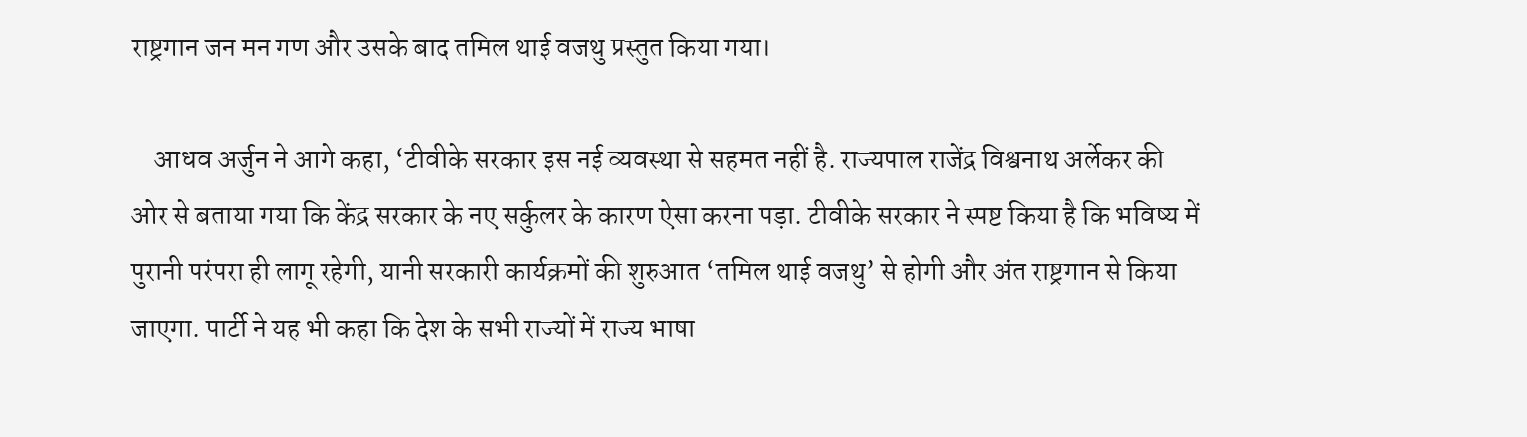राष्ट्रगान जन मन गण और उसके बाद तमिल थाई वजथु प्रस्तुत किया गया।

    आधव अर्जुन ने आगे कहा, ‘टीवीके सरकार इस नई व्यवस्था से सहमत नहीं है. राज्यपाल राजेंद्र विश्वनाथ अर्लेकर की ओर से बताया गया कि केंद्र सरकार के नए सर्कुलर के कारण ऐसा करना पड़ा. टीवीके सरकार ने स्पष्ट किया है कि भविष्य में पुरानी परंपरा ही लागू रहेगी, यानी सरकारी कार्यक्रमों की शुरुआत ‘तमिल थाई वजथु’ से होगी और अंत राष्ट्रगान से किया जाएगा. पार्टी ने यह भी कहा कि देश के सभी राज्यों में राज्य भाषा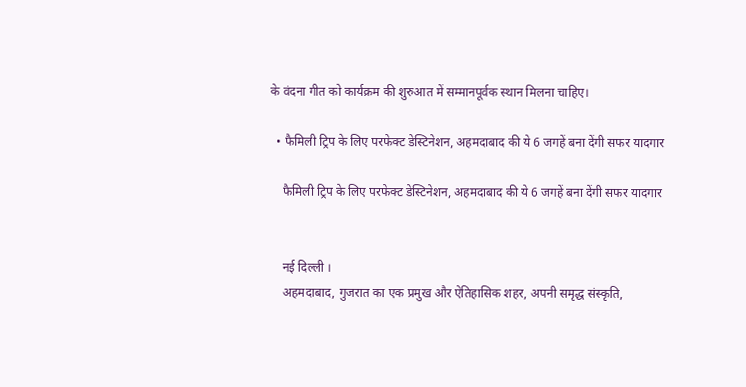के वंदना गीत को कार्यक्रम की शुरुआत में सम्मानपूर्वक स्थान मिलना चाहिए।

  • फैमिली ट्रिप के लिए परफेक्ट डेस्टिनेशन, अहमदाबाद की ये 6 जगहें बना देंगी सफर यादगार

    फैमिली ट्रिप के लिए परफेक्ट डेस्टिनेशन, अहमदाबाद की ये 6 जगहें बना देंगी सफर यादगार


    नई दिल्ली ।
    अहमदाबाद, गुजरात का एक प्रमुख और ऐतिहासिक शहर, अपनी समृद्ध संस्कृति,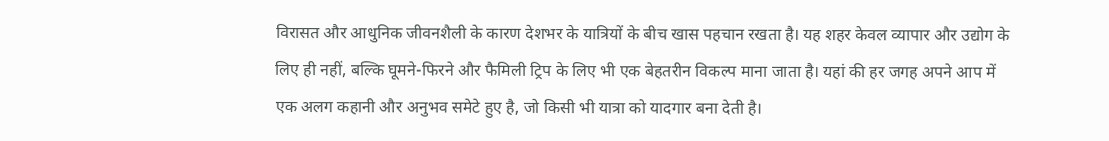विरासत और आधुनिक जीवनशैली के कारण देशभर के यात्रियों के बीच खास पहचान रखता है। यह शहर केवल व्यापार और उद्योग के लिए ही नहीं, बल्कि घूमने-फिरने और फैमिली ट्रिप के लिए भी एक बेहतरीन विकल्प माना जाता है। यहां की हर जगह अपने आप में एक अलग कहानी और अनुभव समेटे हुए है, जो किसी भी यात्रा को यादगार बना देती है।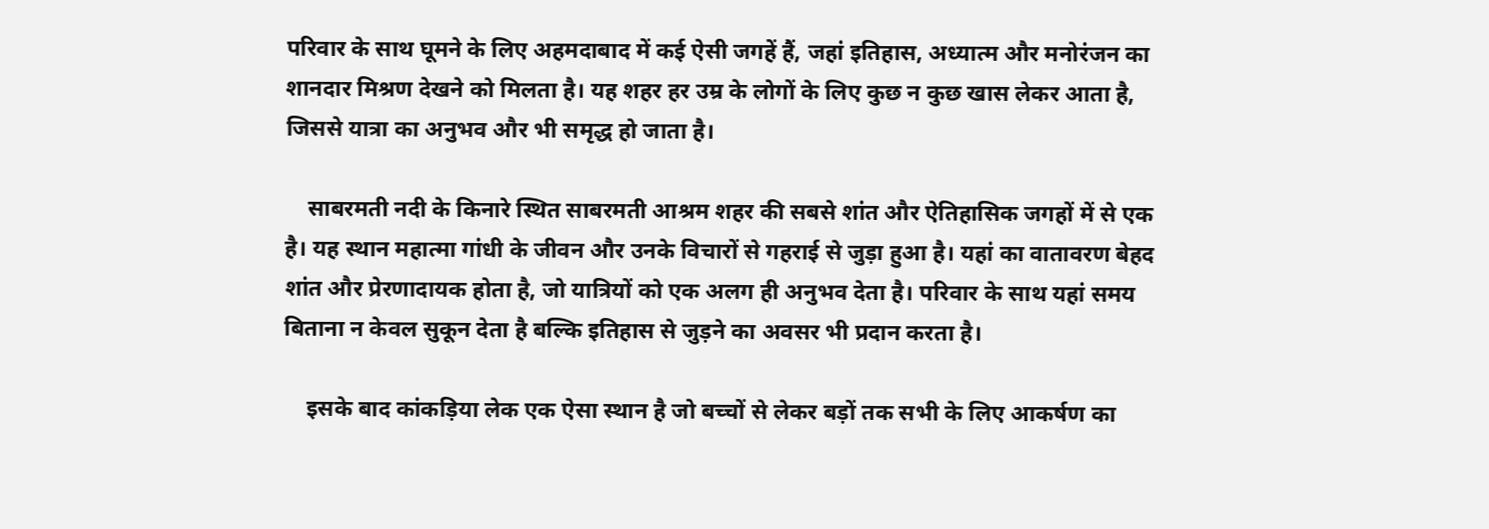परिवार के साथ घूमने के लिए अहमदाबाद में कई ऐसी जगहें हैं, जहां इतिहास, अध्यात्म और मनोरंजन का शानदार मिश्रण देखने को मिलता है। यह शहर हर उम्र के लोगों के लिए कुछ न कुछ खास लेकर आता है, जिससे यात्रा का अनुभव और भी समृद्ध हो जाता है।

    साबरमती नदी के किनारे स्थित साबरमती आश्रम शहर की सबसे शांत और ऐतिहासिक जगहों में से एक है। यह स्थान महात्मा गांधी के जीवन और उनके विचारों से गहराई से जुड़ा हुआ है। यहां का वातावरण बेहद शांत और प्रेरणादायक होता है, जो यात्रियों को एक अलग ही अनुभव देता है। परिवार के साथ यहां समय बिताना न केवल सुकून देता है बल्कि इतिहास से जुड़ने का अवसर भी प्रदान करता है।

    इसके बाद कांकड़िया लेक एक ऐसा स्थान है जो बच्चों से लेकर बड़ों तक सभी के लिए आकर्षण का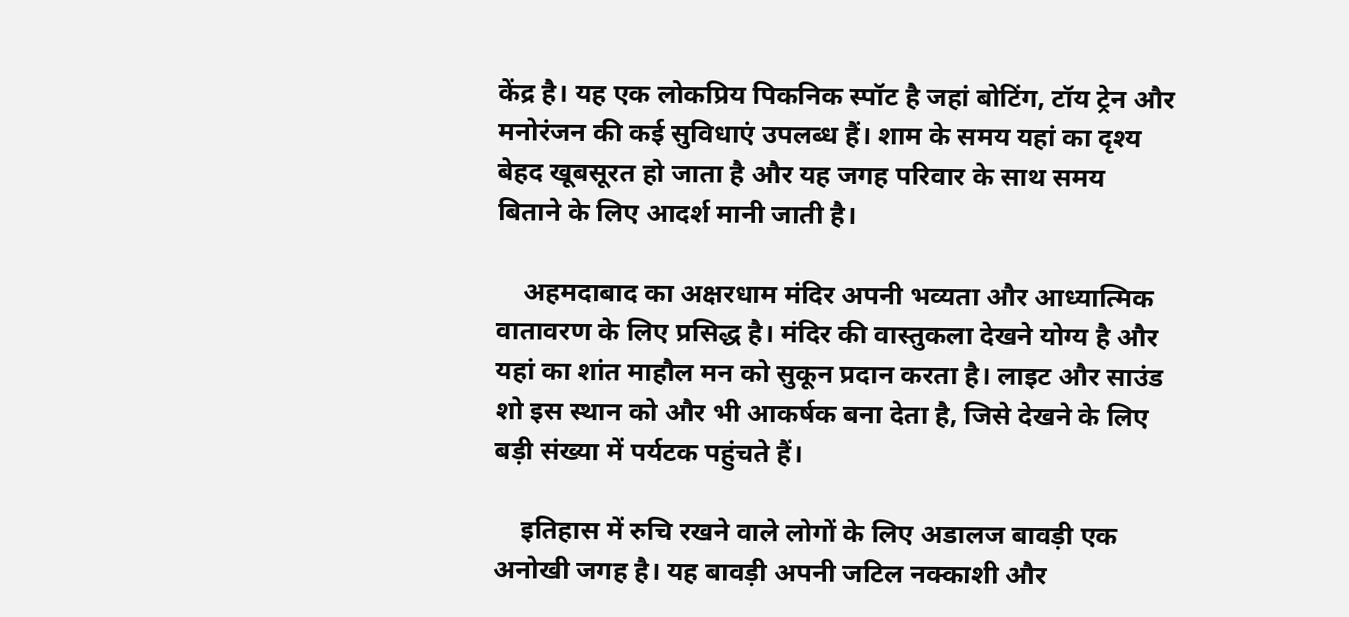केंद्र है। यह एक लोकप्रिय पिकनिक स्पॉट है जहां बोटिंग, टॉय ट्रेन और मनोरंजन की कई सुविधाएं उपलब्ध हैं। शाम के समय यहां का दृश्य बेहद खूबसूरत हो जाता है और यह जगह परिवार के साथ समय बिताने के लिए आदर्श मानी जाती है।

    अहमदाबाद का अक्षरधाम मंदिर अपनी भव्यता और आध्यात्मिक वातावरण के लिए प्रसिद्ध है। मंदिर की वास्तुकला देखने योग्य है और यहां का शांत माहौल मन को सुकून प्रदान करता है। लाइट और साउंड शो इस स्थान को और भी आकर्षक बना देता है, जिसे देखने के लिए बड़ी संख्या में पर्यटक पहुंचते हैं।

    इतिहास में रुचि रखने वाले लोगों के लिए अडालज बावड़ी एक अनोखी जगह है। यह बावड़ी अपनी जटिल नक्काशी और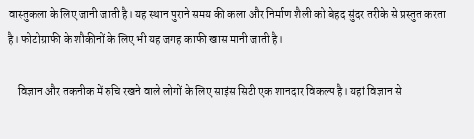वास्तुकला के लिए जानी जाती है। यह स्थान पुराने समय की कला और निर्माण शैली को बेहद सुंदर तरीके से प्रस्तुत करता है। फोटोग्राफी के शौकीनों के लिए भी यह जगह काफी खास मानी जाती है।

    विज्ञान और तकनीक में रुचि रखने वाले लोगों के लिए साइंस सिटी एक शानदार विकल्प है। यहां विज्ञान से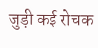जुड़ी कई रोचक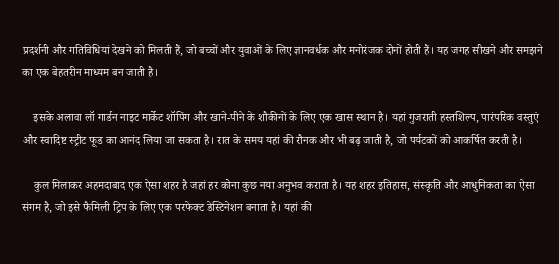प्रदर्शनी और गतिविधियां देखने को मिलती हैं, जो बच्चों और युवाओं के लिए ज्ञानवर्धक और मनोरंजक दोनों होती हैं। यह जगह सीखने और समझने का एक बेहतरीन माध्यम बन जाती है।

    इसके अलावा लॉ गार्डन नाइट मार्केट शॉपिंग और खाने-पीने के शौकीनों के लिए एक खास स्थान है। यहां गुजराती हस्तशिल्प, पारंपरिक वस्तुएं और स्वादिष्ट स्ट्रीट फूड का आनंद लिया जा सकता है। रात के समय यहां की रौनक और भी बढ़ जाती है, जो पर्यटकों को आकर्षित करती है।

    कुल मिलाकर अहमदाबाद एक ऐसा शहर है जहां हर कोना कुछ नया अनुभव कराता है। यह शहर इतिहास, संस्कृति और आधुनिकता का ऐसा संगम है, जो इसे फैमिली ट्रिप के लिए एक परफेक्ट डेस्टिनेशन बनाता है। यहां की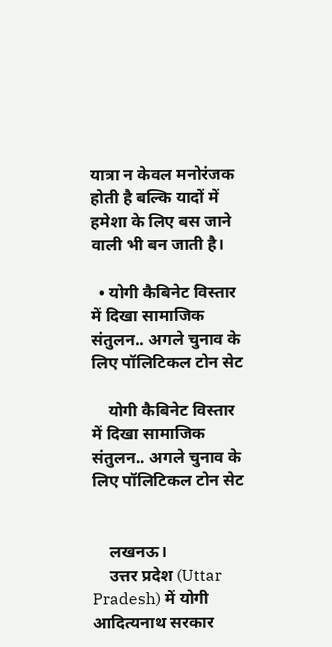यात्रा न केवल मनोरंजक होती है बल्कि यादों में हमेशा के लिए बस जाने वाली भी बन जाती है।

  • योगी कैबिनेट विस्तार में दिखा सामाजिक संतुलन.. अगले चुनाव के लिए पॉलिटिकल टोन सेट

    योगी कैबिनेट विस्तार में दिखा सामाजिक संतुलन.. अगले चुनाव के लिए पॉलिटिकल टोन सेट


    लखनऊ।
    उत्तर प्रदेश (Uttar Pradesh) में योगी आदित्यनाथ सरकार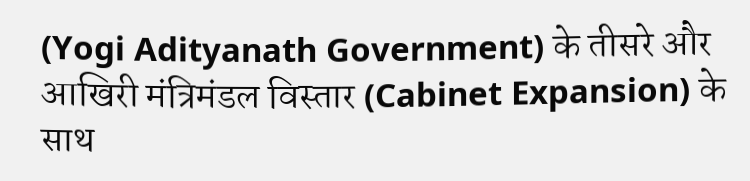(Yogi Adityanath Government) के तीसरे और आखिरी मंत्रिमंडल विस्तार (Cabinet Expansion) के साथ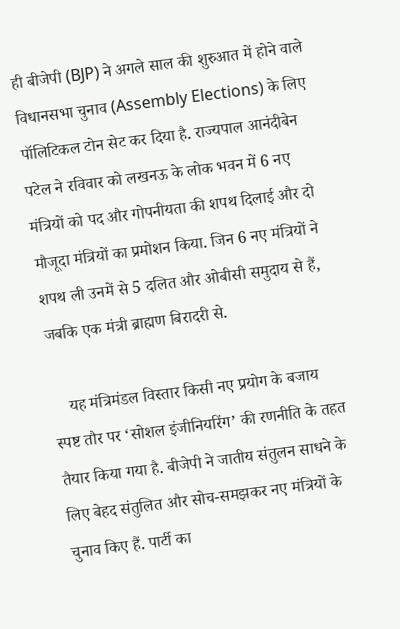ही बीजेपी (BJP) ने अगले साल की शुरुआत में होने वाले विधानसभा चुनाव (Assembly Elections) के लिए पॉलिटिकल टोन सेट कर दिया है. राज्यपाल आनंदीबेन पटेल ने रविवार को लखनऊ के लोक भवन में 6 नए मंत्रियों को पद और गोपनीयता की शपथ दिलाई और दो मौजूदा मंत्रियों का प्रमोशन किया. जिन 6 नए मंत्रियों ने शपथ ली उनमें से 5 दलित और ओबीसी समुदाय से हैं, जबकि एक मंत्री ब्राह्मण बिरादरी से.

    यह मंत्रिमंडल विस्तार किसी नए प्रयोग के बजाय स्पष्ट तौर पर ‘सोशल इंजीनियरिंग’ की रणनीति के तहत तैयार किया गया है. बीजेपी ने जातीय संतुलन साधने के लिए बेहद संतुलित और सोच-समझकर नए मंत्रियों के चुनाव किए हैं. पार्टी का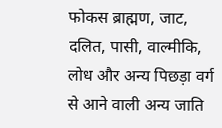फोकस ब्राह्मण, जाट, दलित, पासी, वाल्मीकि, लोध और अन्य पिछड़ा वर्ग से आने वाली अन्य जाति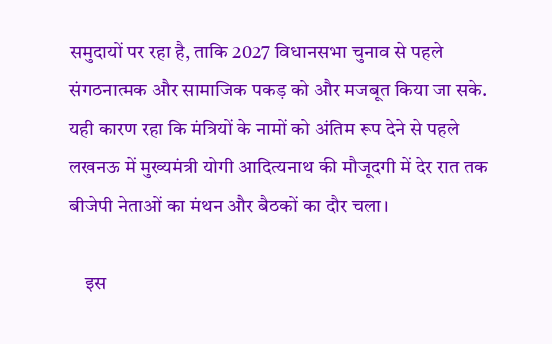समुदायों पर रहा है, ताकि 2027 विधानसभा चुनाव से पहले संगठनात्मक और सामाजिक पकड़ को और मजबूत किया जा सके. यही कारण रहा कि मंत्रियों के नामों को अंतिम रूप देने से पहले लखनऊ में मुख्यमंत्री योगी आदित्यनाथ की मौजूदगी में देर रात तक बीजेपी नेताओं का मंथन और बैठकों का दौर चला।

    इस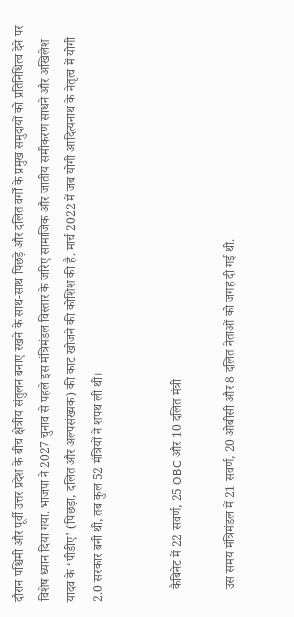दौरान पश्चिमी और पूर्वी उत्तर प्रदेश के बीच क्षेत्रीय संतुलन बनाए रखने के साथ-साथ पिछड़े और दलित वर्गों के प्रमुख समुदायों को प्रतिनिधित्व देने पर विशेष ध्यान दिया गया. भाजपा ने 2027 चुनाव से पहले इस मंत्रिमंडल विस्तार के जरिए सामाजिक और जातीय समीकरण साधने और अखिलेश यादव के ‘पीडीए’ (पिछड़ा, दलित और अल्पसंख्यक) की काट खोजने की कोशिश की है. मार्च 2022 में जब योगी आदित्यनाथ के नेतृत्व में योगी 2.0 सरकार बनी थी, तब कुल 52 मंत्रियों ने शपथ ली थी।


    कैबिनेट में 22 सवर्ण, 25 OBC और 10 दलित मंत्री

    उस समय मंत्रिमंडल में 21 सवर्ण, 20 ओबीसी और 8 दलित नेताओं को जगह दी गई थी.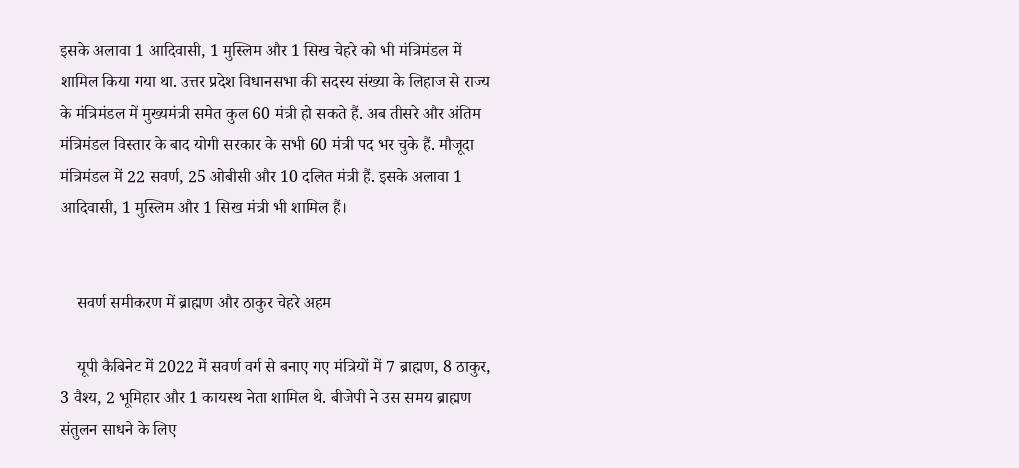इसके अलावा 1 आदिवासी, 1 मुस्लिम और 1 सिख चेहरे को भी मंत्रिमंडल में शामिल किया गया था. उत्तर प्रदेश विधानसभा की सदस्य संख्या के लिहाज से राज्य के मंत्रिमंडल में मुख्यमंत्री समेत कुल 60 मंत्री हो सकते हैं. अब तीसरे और अंतिम मंत्रिमंडल विस्तार के बाद योगी सरकार के सभी 60 मंत्री पद भर चुके हैं. मौजूदा मंत्रिमंडल में 22 सवर्ण, 25 ओबीसी और 10 दलित मंत्री हैं. इसके अलावा 1 आदिवासी, 1 मुस्लिम और 1 सिख मंत्री भी शामिल हैं।


    सवर्ण समीकरण में ब्राह्मण और ठाकुर चेहरे अहम

    यूपी कैबिनेट में 2022 में सवर्ण वर्ग से बनाए गए मंत्रियों में 7 ब्राह्मण, 8 ठाकुर, 3 वैश्य, 2 भूमिहार और 1 कायस्थ नेता शामिल थे. बीजेपी ने उस समय ब्राह्मण संतुलन साधने के लिए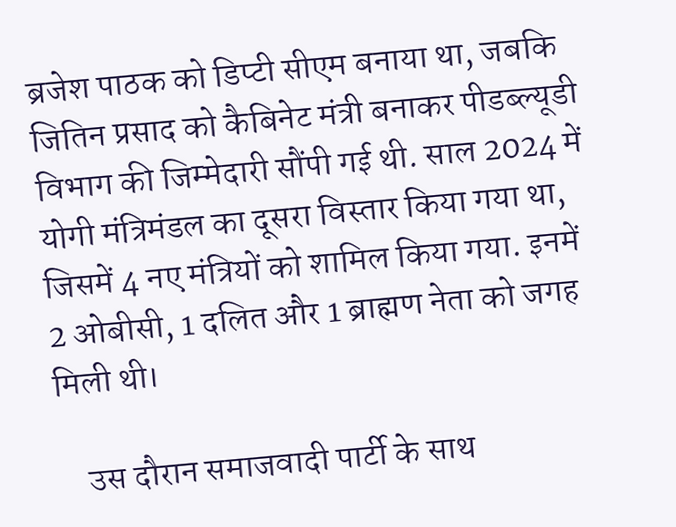ब्रजेश पाठक को डिप्टी सीएम बनाया था, जबकि जितिन प्रसाद को कैबिनेट मंत्री बनाकर पीडब्ल्यूडी विभाग की जिम्मेदारी सौंपी गई थी. साल 2024 में योगी मंत्रिमंडल का दूसरा विस्तार किया गया था, जिसमें 4 नए मंत्रियों को शामिल किया गया. इनमें 2 ओबीसी, 1 दलित और 1 ब्राह्मण नेता को जगह मिली थी।

    उस दौरान समाजवादी पार्टी के साथ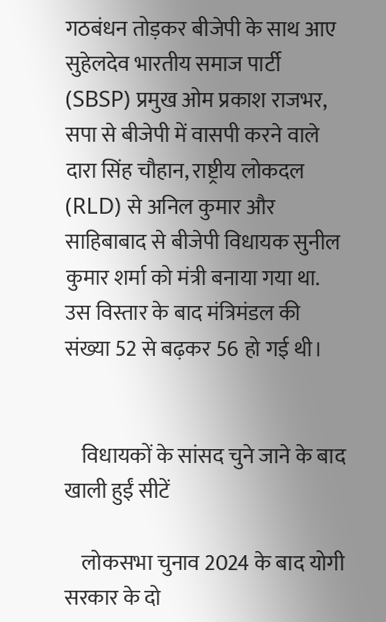गठबंधन तोड़कर बीजेपी के साथ आए सुहेलदेव भारतीय समाज पार्टी (SBSP) प्रमुख ओम प्रकाश राजभर, सपा से बीजेपी में वासपी करने वाले दारा सिंह चौहान, राष्ट्रीय लोकदल (RLD) से अनिल कुमार और साहिबाबाद से बीजेपी विधायक सुनील कुमार शर्मा को मंत्री बनाया गया था. उस विस्तार के बाद मंत्रिमंडल की संख्या 52 से बढ़कर 56 हो गई थी।


    विधायकों के सांसद चुने जाने के बाद खाली हुईं सीटें

    लोकसभा चुनाव 2024 के बाद योगी सरकार के दो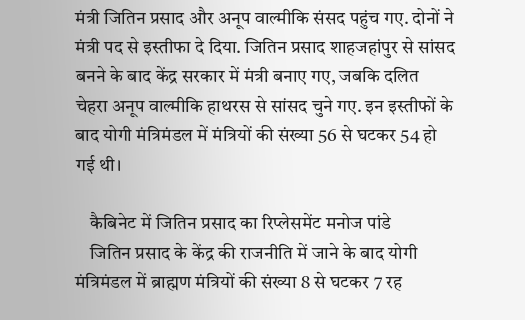मंत्री जितिन प्रसाद और अनूप वाल्मीकि संसद पहुंच गए. दोनों ने मंत्री पद से इस्तीफा दे दिया. जितिन प्रसाद शाहजहांपुर से सांसद बनने के बाद केंद्र सरकार में मंत्री बनाए गए, जबकि दलित चेहरा अनूप वाल्मीकि हाथरस से सांसद चुने गए. इन इस्तीफों के बाद योगी मंत्रिमंडल में मंत्रियों की संख्या 56 से घटकर 54 हो गई थी।

    कैबिनेट में जितिन प्रसाद का रिप्लेसमेंट मनोज पांडे
    जितिन प्रसाद के केंद्र की राजनीति में जाने के बाद योगी मंत्रिमंडल में ब्राह्मण मंत्रियों की संख्या 8 से घटकर 7 रह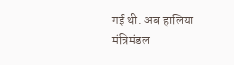गई थी. अब हालिया मंत्रिमंडल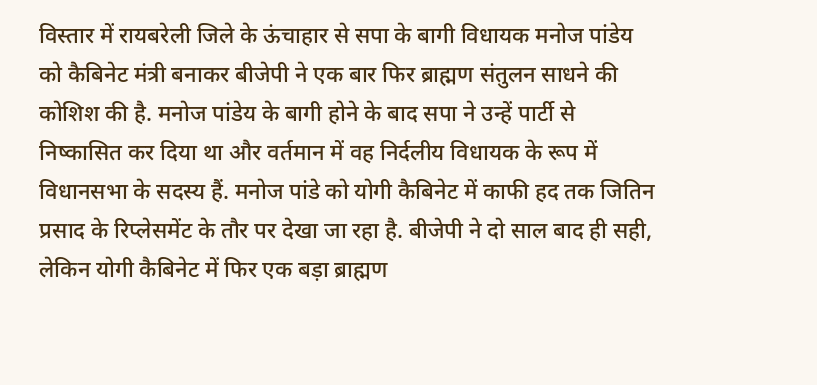विस्तार में रायबरेली जिले के ऊंचाहार से सपा के बागी विधायक मनोज पांडेय को कैबिनेट मंत्री बनाकर बीजेपी ने एक बार फिर ब्राह्मण संतुलन साधने की कोशिश की है. मनोज पांडेय के बागी होने के बाद सपा ने उन्हें पार्टी से निष्कासित कर दिया था और वर्तमान में वह निर्दलीय विधायक के रूप में विधानसभा के सदस्य हैं. मनोज पांडे को योगी कैबिनेट में काफी हद तक जितिन प्रसाद के रिप्लेसमेंट के तौर पर देखा जा रहा है. बीजेपी ने दो साल बाद ही सही, लेकिन योगी कैबिनेट में फिर एक बड़ा ब्राह्मण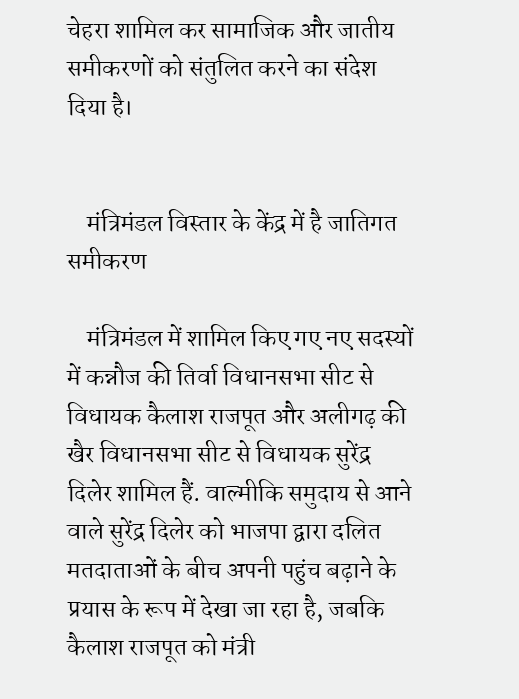चेहरा शामिल कर सामाजिक और जातीय समीकरणों को संतुलित करने का संदेश दिया है।


    मंत्रिमंडल विस्तार के केंद्र में है जातिगत समीकरण

    मंत्रिमंडल में शामिल किए गए नए सदस्यों में कन्नौज की तिर्वा विधानसभा सीट से विधायक कैलाश राजपूत और अलीगढ़ की खैर विधानसभा सीट से विधायक सुरेंद्र दिलेर शामिल हैं. वाल्मीकि समुदाय से आने वाले सुरेंद्र दिलेर को भाजपा द्वारा दलित मतदाताओं के बीच अपनी पहुंच बढ़ाने के प्रयास के रूप में देखा जा रहा है, जबकि कैलाश राजपूत को मंत्री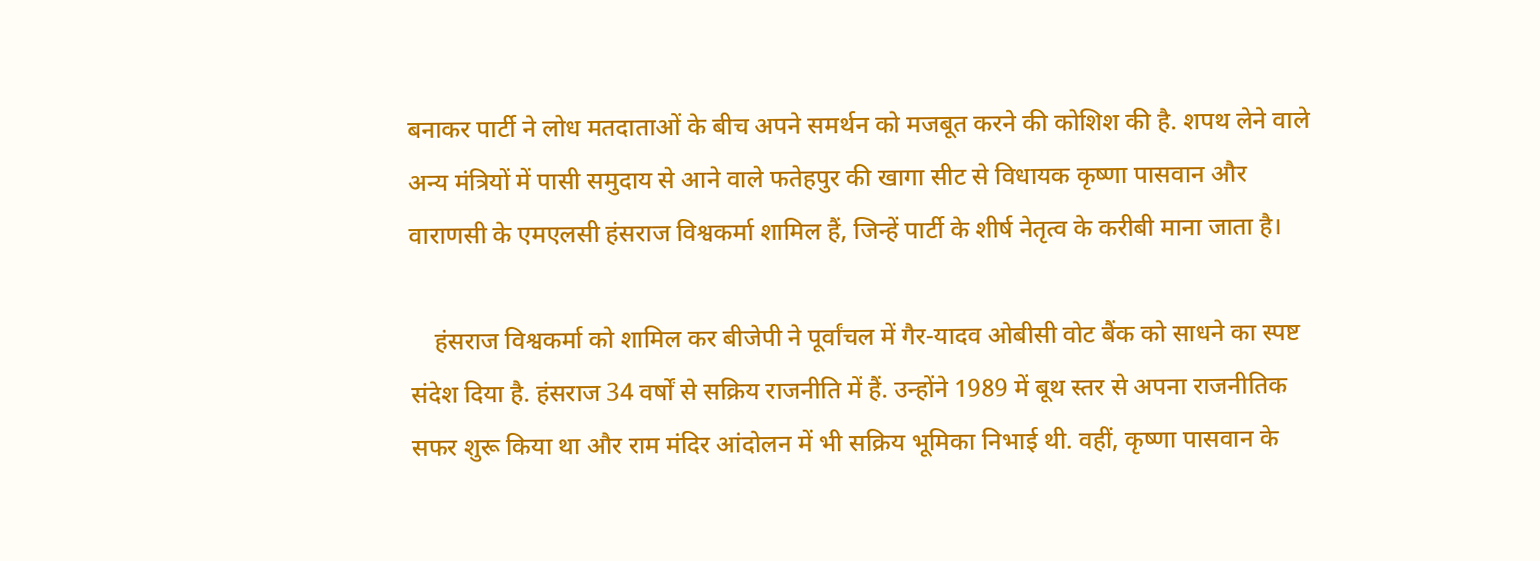बनाकर पार्टी ने लोध मतदाताओं के बीच अपने समर्थन को मजबूत करने की कोशिश की है. शपथ लेने वाले अन्य मंत्रियों में पासी समुदाय से आने वाले फतेहपुर की खागा सीट से विधायक कृष्णा पासवान और वाराणसी के एमएलसी हंसराज विश्वकर्मा शामिल हैं, जिन्हें पार्टी के शीर्ष नेतृत्व के करीबी माना जाता है।

    हंसराज विश्वकर्मा को शामिल कर बीजेपी ने पूर्वांचल में गैर-यादव ओबीसी वोट बैंक को साधने का स्पष्ट संदेश दिया है. हंसराज 34 वर्षों से सक्रिय राजनीति में हैं. उन्होंने 1989 में बूथ स्तर से अपना राजनीतिक सफर शुरू किया था और राम मंदिर आंदोलन में भी सक्रिय भूमिका निभाई थी. वहीं, कृष्णा पासवान के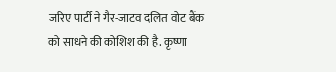जरिए पार्टी ने गैर-जाटव दलित वोट बैंक को साधने की कोशिश की है. कृष्णा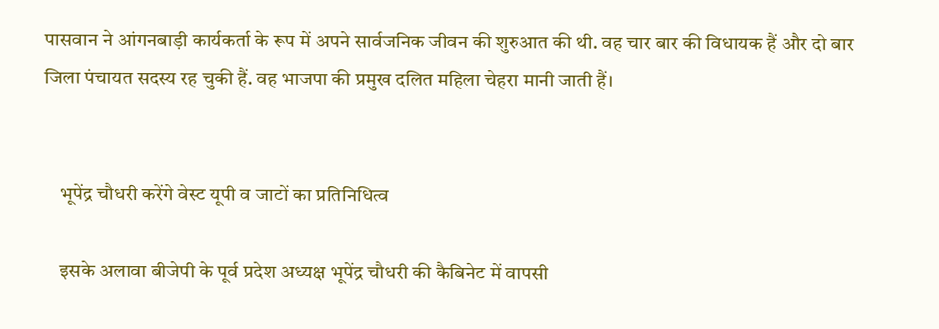पासवान ने आंगनबाड़ी कार्यकर्ता के रूप में अपने सार्वजनिक जीवन की शुरुआत की थी. वह चार बार की विधायक हैं और दो बार जिला पंचायत सदस्य रह चुकी हैं. वह भाजपा की प्रमुख दलित महिला चेहरा मानी जाती हैं।


    भूपेंद्र चौधरी करेंगे वेस्ट यूपी व जाटों का प्रतिनिधित्व

    इसके अलावा बीजेपी के पूर्व प्रदेश अध्यक्ष भूपेंद्र चौधरी की कैबिनेट में वापसी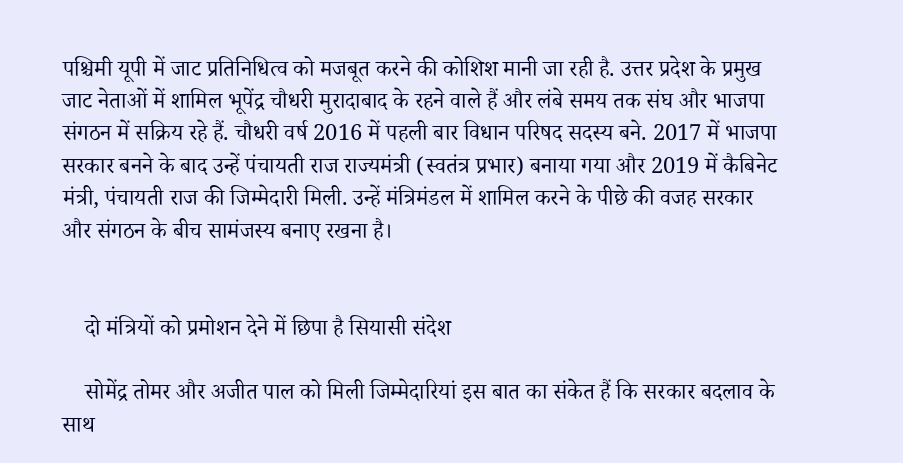पश्चिमी यूपी में जाट प्रतिनिधित्व को मजबूत करने की कोशिश मानी जा रही है. उत्तर प्रदेश के प्रमुख जाट नेताओं में शामिल भूपेंद्र चौधरी मुरादाबाद के रहने वाले हैं और लंबे समय तक संघ और भाजपा संगठन में सक्रिय रहे हैं. चौधरी वर्ष 2016 में पहली बार विधान परिषद सदस्य बने. 2017 में भाजपा सरकार बनने के बाद उन्हें पंचायती राज राज्यमंत्री (स्वतंत्र प्रभार) बनाया गया और 2019 में कैबिनेट मंत्री, पंचायती राज की जिम्मेदारी मिली. उन्हें मंत्रिमंडल में शामिल करने के पीछे की वजह सरकार और संगठन के बीच सामंजस्य बनाए रखना है।


    दो मंत्रियों को प्रमोशन देने में छिपा है सियासी संदेश

    सोमेंद्र तोमर और अजीत पाल को मिली जिम्मेदारियां इस बात का संकेत हैं कि सरकार बदलाव के साथ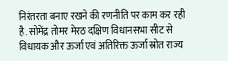निरंतरता बनाए रखने की रणनीति पर काम कर रही है. सोमेंद्र तोमर मेरठ दक्षिण विधानसभा सीट से विधायक और ऊर्जा एवं अतिरिक्त ऊर्जा स्रोत राज्य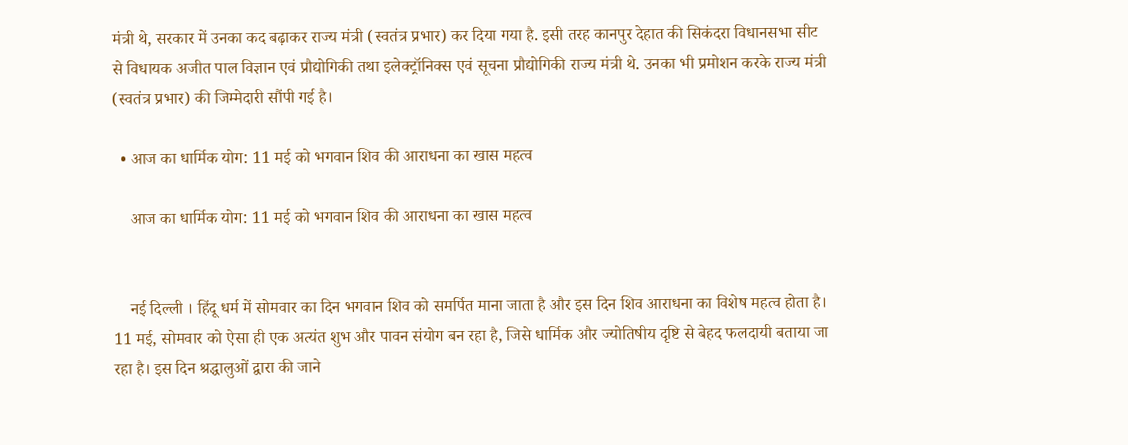मंत्री थे, सरकार में उनका कद बढ़ाकर राज्य मंत्री (स्वतंत्र प्रभार) कर दिया गया है. इसी तरह कानपुर देहात की सिकंदरा विधानसभा सीट से विधायक अजीत पाल विज्ञान एवं प्रौद्योगिकी तथा इलेक्ट्रॉनिक्स एवं सूचना प्रौद्योगिकी राज्य मंत्री थे. उनका भी प्रमोशन करके राज्य मंत्री (स्वतंत्र प्रभार) की जिम्मेदारी सौंपी गई है।

  • आज का धार्मिक योग: 11 मई को भगवान शिव की आराधना का खास महत्व

    आज का धार्मिक योग: 11 मई को भगवान शिव की आराधना का खास महत्व


    नई दिल्ली । हिंदू धर्म में सोमवार का दिन भगवान शिव को समर्पित माना जाता है और इस दिन शिव आराधना का विशेष महत्व होता है। 11 मई, सोमवार को ऐसा ही एक अत्यंत शुभ और पावन संयोग बन रहा है, जिसे धार्मिक और ज्योतिषीय दृष्टि से बेहद फलदायी बताया जा रहा है। इस दिन श्रद्धालुओं द्वारा की जाने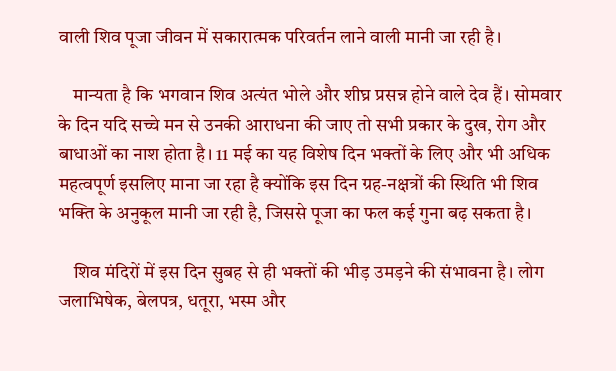वाली शिव पूजा जीवन में सकारात्मक परिवर्तन लाने वाली मानी जा रही है।

    मान्यता है कि भगवान शिव अत्यंत भोले और शीघ्र प्रसन्न होने वाले देव हैं। सोमवार के दिन यदि सच्चे मन से उनकी आराधना की जाए तो सभी प्रकार के दुख, रोग और बाधाओं का नाश होता है। 11 मई का यह विशेष दिन भक्तों के लिए और भी अधिक महत्वपूर्ण इसलिए माना जा रहा है क्योंकि इस दिन ग्रह-नक्षत्रों की स्थिति भी शिव भक्ति के अनुकूल मानी जा रही है, जिससे पूजा का फल कई गुना बढ़ सकता है।

    शिव मंदिरों में इस दिन सुबह से ही भक्तों की भीड़ उमड़ने की संभावना है। लोग जलाभिषेक, बेलपत्र, धतूरा, भस्म और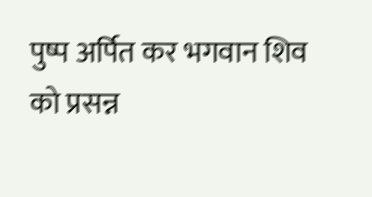पुष्प अर्पित कर भगवान शिव को प्रसन्न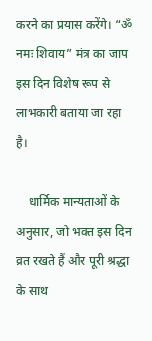करने का प्रयास करेंगे। “ॐ नमः शिवाय” मंत्र का जाप इस दिन विशेष रूप से लाभकारी बताया जा रहा है।

    धार्मिक मान्यताओं के अनुसार, जो भक्त इस दिन व्रत रखते हैं और पूरी श्रद्धा के साथ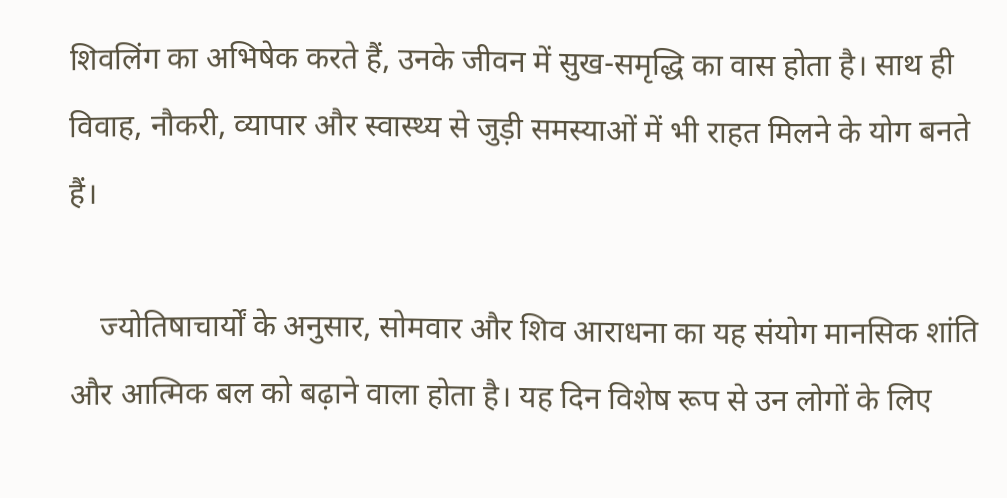शिवलिंग का अभिषेक करते हैं, उनके जीवन में सुख-समृद्धि का वास होता है। साथ ही विवाह, नौकरी, व्यापार और स्वास्थ्य से जुड़ी समस्याओं में भी राहत मिलने के योग बनते हैं।

    ज्योतिषाचार्यों के अनुसार, सोमवार और शिव आराधना का यह संयोग मानसिक शांति और आत्मिक बल को बढ़ाने वाला होता है। यह दिन विशेष रूप से उन लोगों के लिए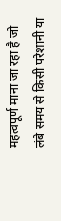महत्वपूर्ण माना जा रहा है जो लंबे समय से किसी परेशानी या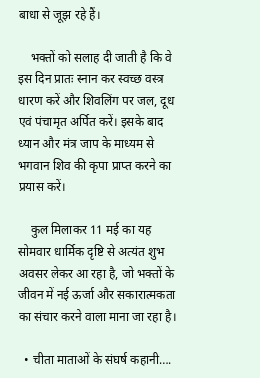बाधा से जूझ रहे हैं।

    भक्तों को सलाह दी जाती है कि वे इस दिन प्रातः स्नान कर स्वच्छ वस्त्र धारण करें और शिवलिंग पर जल, दूध एवं पंचामृत अर्पित करें। इसके बाद ध्यान और मंत्र जाप के माध्यम से भगवान शिव की कृपा प्राप्त करने का प्रयास करें।

    कुल मिलाकर 11 मई का यह सोमवार धार्मिक दृष्टि से अत्यंत शुभ अवसर लेकर आ रहा है, जो भक्तों के जीवन में नई ऊर्जा और सकारात्मकता का संचार करने वाला माना जा रहा है।

  • चीता माताओं के संघर्ष कहानी….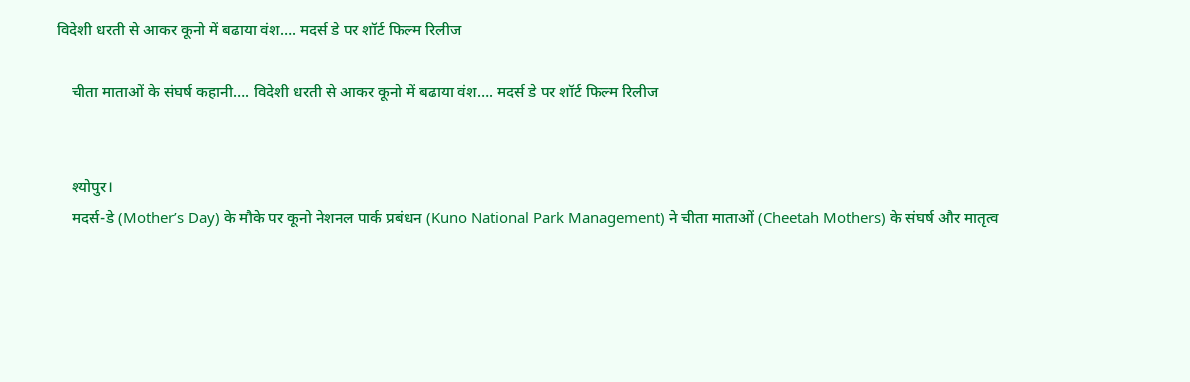विदेशी धरती से आकर कूनो में बढाया वंश…. मदर्स डे पर शॉर्ट फिल्म रिलीज

    चीता माताओं के संघर्ष कहानी…. विदेशी धरती से आकर कूनो में बढाया वंश…. मदर्स डे पर शॉर्ट फिल्म रिलीज


    श्योपुर।
    मदर्स-डे (Mother’s Day) के मौके पर कूनो नेशनल पार्क प्रबंधन (Kuno National Park Management) ने चीता माताओं (Cheetah Mothers) के संघर्ष और मातृत्व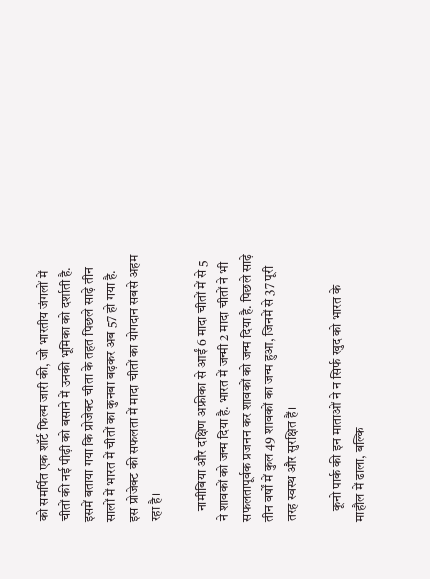को समर्पित एक शॉर्ट फिल्म जारी की, जो भारतीय जंगलों में चीतों की नई पीढ़ी को बसाने में उनकी भूमिका को दर्शाती है. इसमें बताया गया कि प्रोजेक्ट चीता के तहत पिछले साढ़े तीन सालों में भारत में चीतों का कुनबा बढ़कर अब 57 हो गया है. इस प्रोजेक्ट की सफलता में मादा चीतों का योगदान सबसे अहम रहा है।

    नामीबिया और दक्षिण अफ्रीका से आईं 6 मादा चीतों में से 5 ने शावकों को जन्म दिया है. भारत में जन्मी 2 मादा चीतों ने भी सफलतापूर्वक प्रजनन कर शावकों को जन्म दिया है. पिछले साढ़े तीन वर्षों में कुल 49 शावकों का जन्म हुआ, जिनमें से 37 पूरी तरह स्वस्थ और सुरक्षित हैं।

    कूनो पार्क की इन माताओं ने न सिर्फ खुद को भारत के माहौल में ढाला, बल्कि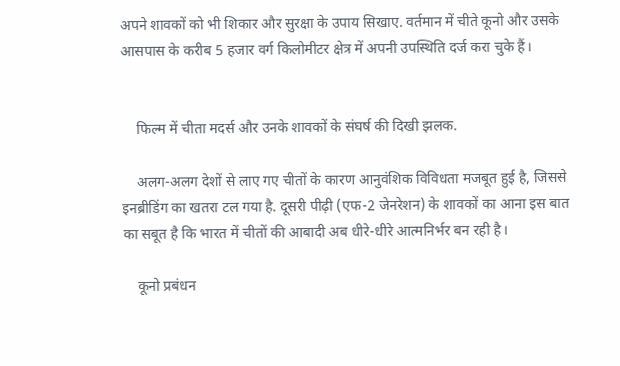अपने शावकों को भी शिकार और सुरक्षा के उपाय सिखाए. वर्तमान में चीते कूनो और उसके आसपास के करीब 5 हजार वर्ग किलोमीटर क्षेत्र में अपनी उपस्थिति दर्ज करा चुके हैं।


    फिल्म में चीता मदर्स और उनके शावकों के संघर्ष की दिखी झलक.

    अलग-अलग देशों से लाए गए चीतों के कारण आनुवंशिक विविधता मजबूत हुई है, जिससे इनब्रीडिंग का खतरा टल गया है. दूसरी पीढ़ी (एफ-2 जेनरेशन) के शावकों का आना इस बात का सबूत है कि भारत में चीतों की आबादी अब धीरे-धीरे आत्मनिर्भर बन रही है।

    कूनो प्रबंधन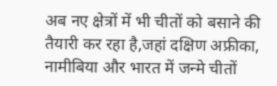अब नए क्षेत्रों में भी चीतों को बसाने की तैयारी कर रहा है,जहां दक्षिण अफ्रीका, नामीबिया और भारत में जन्मे चीतों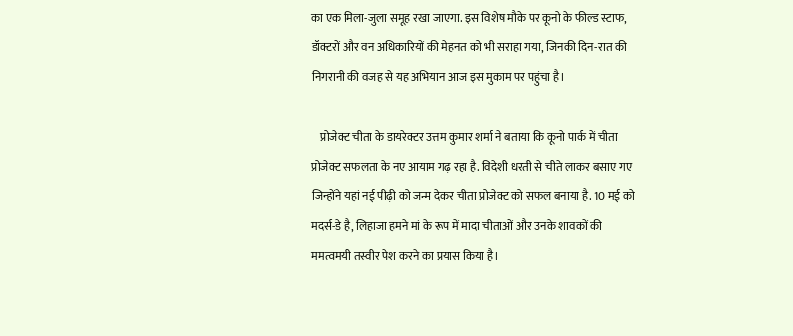का एक मिला-जुला समूह रखा जाएगा. इस विशेष मौके पर कूनो के फील्ड स्टाफ, डॉक्टरों और वन अधिकारियों की मेहनत को भी सराहा गया, जिनकी दिन-रात की निगरानी की वजह से यह अभियान आज इस मुकाम पर पहुंचा है।

    प्रोजेक्ट चीता के डायरेक्टर उत्तम कुमार शर्मा ने बताया कि कूनो पार्क में चीता प्रोजेक्ट सफलता के नए आयाम गढ़ रहा है. विदेशी धरती से चीते लाकर बसाए गए जिन्होंने यहां नई पीढ़ी को जन्म देकर चीता प्रोजेक्ट को सफल बनाया है. 10 मई को मदर्स-डे है, लिहाजा हमने मां के रूप में मादा चीताओं और उनके शावकों की ममत्वमयी तस्वीर पेश करने का प्रयास किया है।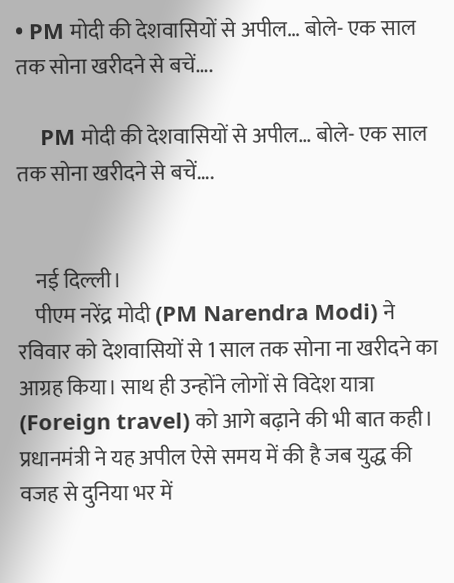• PM मोदी की देशवासियों से अपील… बोले- एक साल तक सोना खरीदने से बचें….

    PM मोदी की देशवासियों से अपील… बोले- एक साल तक सोना खरीदने से बचें….


    नई दिल्ली।
    पीएम नरेंद्र मोदी (PM Narendra Modi) ने रविवार को देशवासियों से 1 साल तक सोना ना खरीदने का आग्रह किया। साथ ही उन्होंने लोगों से विदेश यात्रा (Foreign travel) को आगे बढ़ाने की भी बात कही। प्रधानमंत्री ने यह अपील ऐसे समय में की है जब युद्ध की वजह से दुनिया भर में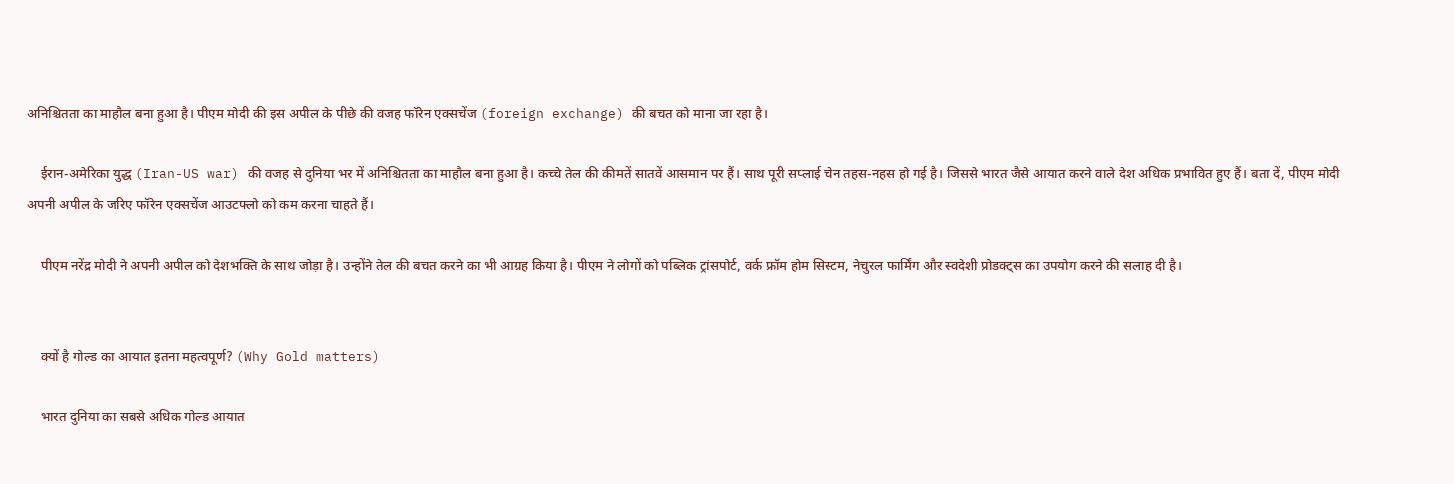अनिश्चितता का माहौल बना हुआ है। पीएम मोदी की इस अपील के पीछे की वजह फॉरेन एक्सचेंज (foreign exchange) की बचत को माना जा रहा है।

    ईरान-अमेरिका युद्ध (Iran-US war) की वजह से दुनिया भर में अनिश्चितता का माहौल बना हुआ है। कच्चे तेल की कीमतें सातवें आसमान पर हैं। साथ पूरी सप्लाई चेन तहस-नहस हो गई है। जिससे भारत जैसे आयात करने वाले देश अधिक प्रभावित हुए हैं। बता दें, पीएम मोदी अपनी अपील के जरिए फॉरेन एक्सचेंज आउटफ्लो को कम करना चाहते हैं।

    पीएम नरेंद्र मोदी ने अपनी अपील को देशभक्ति के साथ जोड़ा है। उन्होंने तेल की बचत करने का भी आग्रह किया है। पीएम ने लोगों को पब्लिक ट्रांसपोर्ट, वर्क फ्रॉम होम सिस्टम, नेचुरल फार्मिंग और स्वदेशी प्रोडक्ट्स का उपयोग करने की सलाह दी है।


    क्यों है गोल्ड का आयात इतना महत्वपूर्ण? (Why Gold matters)

    भारत दुनिया का सबसे अधिक गोल्ड आयात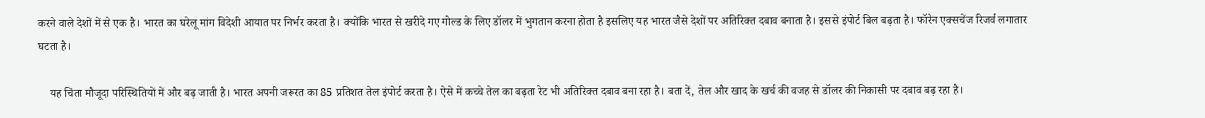करने वाले देशों में से एक है। भारत का घरेलू मांग विदेशी आयात पर निर्भर करता है। क्योंकि भारत से खरीदे गए गोल्ड के लिए डॉलर में भुगतान करना होता है इसलिए यह भारत जैसे देशों पर अतिरिक्त दबाव बनाता है। इससे इंपोर्ट बिल बढ़ता है। फॉरेन एक्सचेंज रिजर्व लगातार घटता है।

    यह चिंता मौजूदा परिस्थितियों में और बढ़ जाती है। भारत अपनी जरूरत का 85 प्रतिशत तेल इंपोर्ट करता है। ऐसे में कच्चे तेल का बढ़ता रेट भी अतिरिक्त दबाव बना रहा है। बता दें, तेल और खाद के खर्च की वजह से डॉलर की निकासी पर दबाव बढ़ रहा है।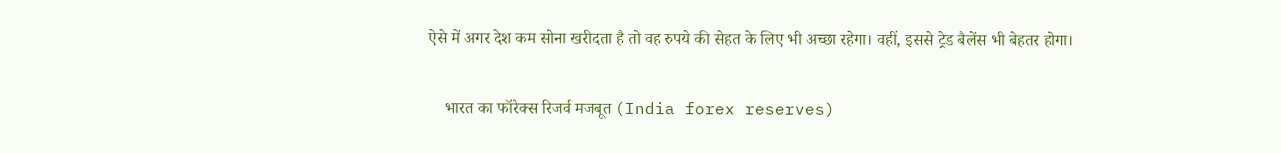ऐसे में अगर देश कम सोना खरीदता है तो वह रुपये की सेहत के लिए भी अच्छा रहेगा। वहीं, इससे ट्रेड बैलेंस भी बेहतर होगा।


    भारत का फॉरेक्स रिजर्व मजबूत (India forex reserves)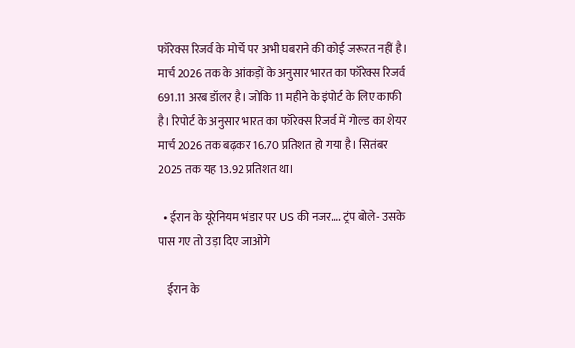फॉरेक्स रिजर्व के मोर्चे पर अभी घबराने की कोई जरूरत नहीं है। मार्च 2026 तक के आंकड़ों के अनुसार भारत का फॉरेक्स रिजर्व 691.11 अरब डॉलर है। जोकि 11 महीने के इंपोर्ट के लिए काफी है। रिपोर्ट के अनुसार भारत का फॉरेक्स रिजर्व में गोल्ड का शेयर मार्च 2026 तक बढ़कर 16.70 प्रतिशत हो गया है। सितंबर 2025 तक यह 13.92 प्रतिशत था।

  • ईरान के यूरेनियम भंडार पर US की नजर…. ट्रंप बोले- उसके पास गए तो उड़ा दिए जाओगे

    ईरान के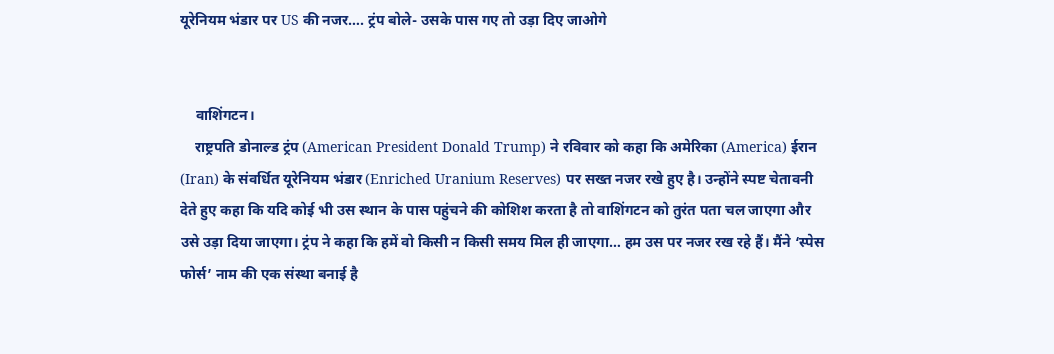यूरेनियम भंडार पर US की नजर…. ट्रंप बोले- उसके पास गए तो उड़ा दिए जाओगे


    वाशिंगटन।
    राष्ट्रपति डोनाल्ड ट्रंप (American President Donald Trump) ने रविवार को कहा कि अमेरिका (America) ईरान (Iran) के संवर्धित यूरेनियम भंडार (Enriched Uranium Reserves) पर सख्त नजर रखे हुए है। उन्होंने स्पष्ट चेतावनी देते हुए कहा कि यदि कोई भी उस स्थान के पास पहुंचने की कोशिश करता है तो वाशिंगटन को तुरंत पता चल जाएगा और उसे उड़ा दिया जाएगा। ट्रंप ने कहा कि हमें वो किसी न किसी समय मिल ही जाएगा… हम उस पर नजर रख रहे हैं। मैंने ‘स्पेस फोर्स’ नाम की एक संस्था बनाई है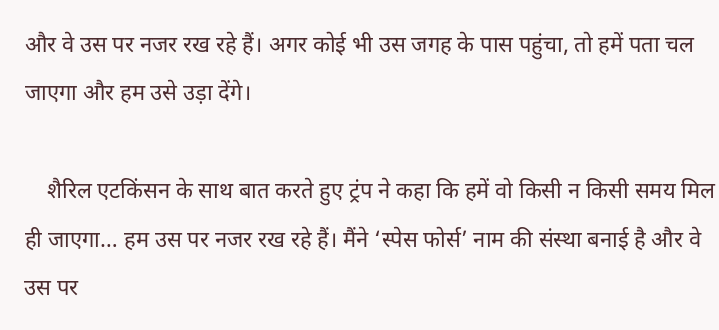और वे उस पर नजर रख रहे हैं। अगर कोई भी उस जगह के पास पहुंचा, तो हमें पता चल जाएगा और हम उसे उड़ा देंगे।

    शैरिल एटकिंसन के साथ बात करते हुए ट्रंप ने कहा कि हमें वो किसी न किसी समय मिल ही जाएगा… हम उस पर नजर रख रहे हैं। मैंने ‘स्पेस फोर्स’ नाम की संस्था बनाई है और वे उस पर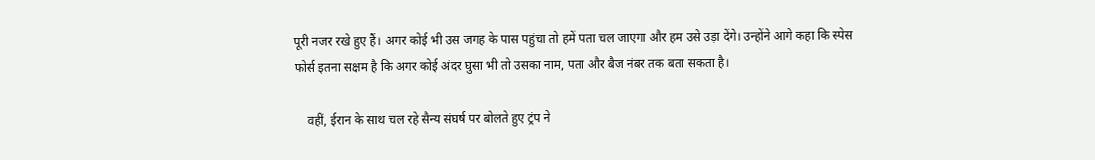पूरी नजर रखे हुए हैं। अगर कोई भी उस जगह के पास पहुंचा तो हमें पता चल जाएगा और हम उसे उड़ा देंगे। उन्होंने आगे कहा कि स्पेस फोर्स इतना सक्षम है कि अगर कोई अंदर घुसा भी तो उसका नाम, पता और बैज नंबर तक बता सकता है।

    वहीं, ईरान के साथ चल रहे सैन्य संघर्ष पर बोलते हुए ट्रंप ने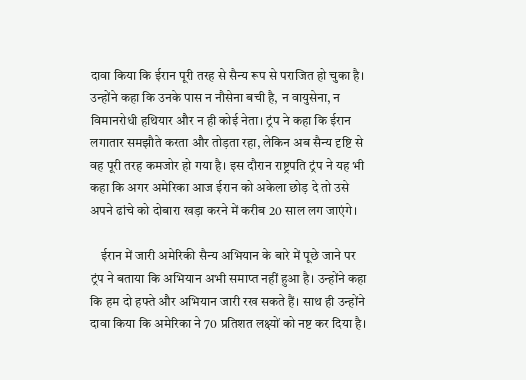दावा किया कि ईरान पूरी तरह से सैन्य रूप से पराजित हो चुका है। उन्होंने कहा कि उनके पास न नौसेना बची है, न वायुसेना, न विमानरोधी हथियार और न ही कोई नेता। ट्रंप ने कहा कि ईरान लगातार समझौते करता और तोड़ता रहा, लेकिन अब सैन्य दृष्टि से वह पूरी तरह कमजोर हो गया है। इस दौरान राष्ट्रपति ट्रंप ने यह भी कहा कि अगर अमेरिका आज ईरान को अकेला छोड़ दे तो उसे अपने ढांचे को दोबारा खड़ा करने में करीब 20 साल लग जाएंगे।

    ईरान में जारी अमेरिकी सैन्य अभियान के बारे में पूछे जाने पर ट्रंप ने बताया कि अभियान अभी समाप्त नहीं हुआ है। उन्होंने कहा कि हम दो हफ्ते और अभियान जारी रख सकते हैं। साथ ही उन्होंने दावा किया कि अमेरिका ने 70 प्रतिशत लक्ष्यों को नष्ट कर दिया है।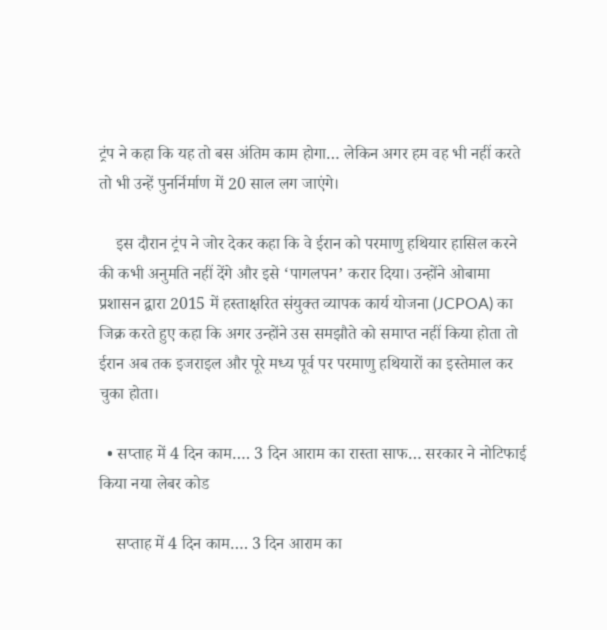ट्रंप ने कहा कि यह तो बस अंतिम काम होगा… लेकिन अगर हम वह भी नहीं करते तो भी उन्हें पुनर्निर्माण में 20 साल लग जाएंगे।

    इस दौरान ट्रंप ने जोर देकर कहा कि वे ईरान को परमाणु हथियार हासिल करने की कभी अनुमति नहीं देंगे और इसे ‘पागलपन’ करार दिया। उन्होंने ओबामा प्रशासन द्वारा 2015 में हस्ताक्षरित संयुक्त व्यापक कार्य योजना (JCPOA) का जिक्र करते हुए कहा कि अगर उन्होंने उस समझौते को समाप्त नहीं किया होता तो ईरान अब तक इजराइल और पूरे मध्य पूर्व पर परमाणु हथियारों का इस्तेमाल कर चुका होता।

  • सप्ताह में 4 दिन काम…. 3 दिन आराम का रास्ता साफ… सरकार ने नोटिफाई किया नया लेबर कोड

    सप्ताह में 4 दिन काम…. 3 दिन आराम का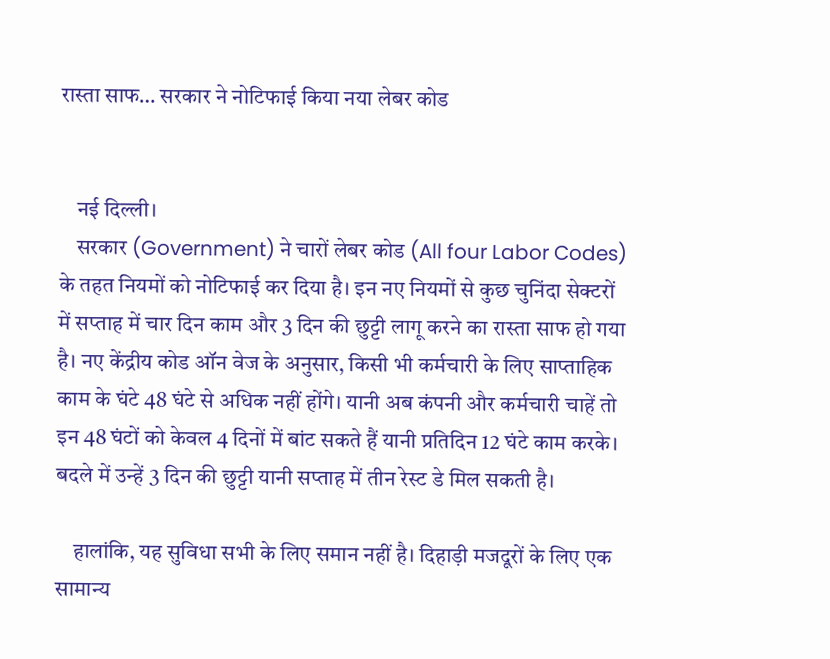रास्ता साफ… सरकार ने नोटिफाई किया नया लेबर कोड


    नई दिल्ली।
    सरकार (Government) ने चारों लेबर कोड (All four Labor Codes) के तहत नियमों को नोटिफाई कर दिया है। इन नए नियमों से कुछ चुनिंदा सेक्टरों में सप्ताह में चार दिन काम और 3 दिन की छुट्टी लागू करने का रास्ता साफ हो गया है। नए केंद्रीय कोड ऑन वेज के अनुसार, किसी भी कर्मचारी के लिए साप्ताहिक काम के घंटे 48 घंटे से अधिक नहीं होंगे। यानी अब कंपनी और कर्मचारी चाहें तो इन 48 घंटों को केवल 4 दिनों में बांट सकते हैं यानी प्रतिदिन 12 घंटे काम करके। बदले में उन्हें 3 दिन की छुट्टी यानी सप्ताह में तीन रेस्ट डे मिल सकती है।

    हालांकि, यह सुविधा सभी के लिए समान नहीं है। दिहाड़ी मजदूरों के लिए एक सामान्य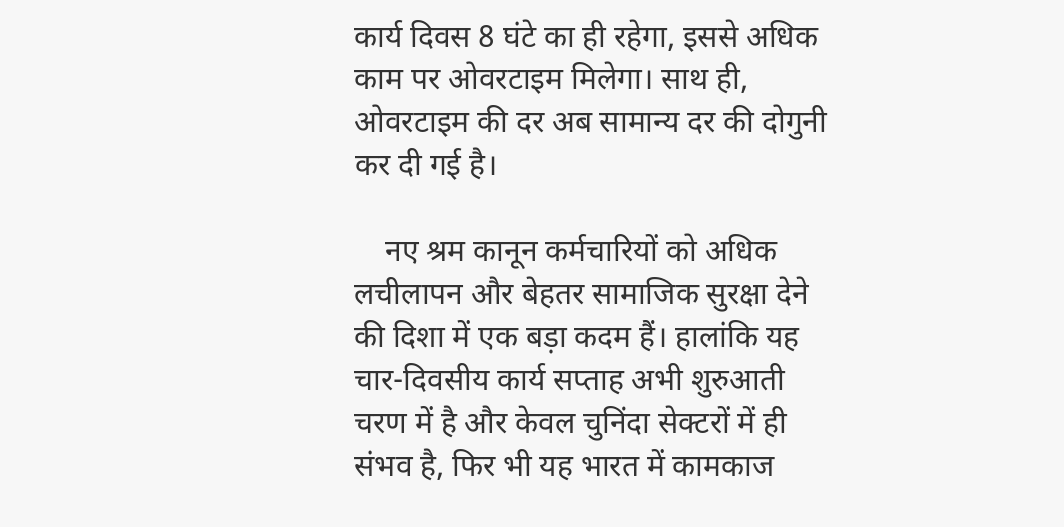कार्य दिवस 8 घंटे का ही रहेगा, इससे अधिक काम पर ओवरटाइम मिलेगा। साथ ही, ओवरटाइम की दर अब सामान्य दर की दोगुनी कर दी गई है।

    नए श्रम कानून कर्मचारियों को अधिक लचीलापन और बेहतर सामाजिक सुरक्षा देने की दिशा में एक बड़ा कदम हैं। हालांकि यह चार-दिवसीय कार्य सप्ताह अभी शुरुआती चरण में है और केवल चुनिंदा सेक्टरों में ही संभव है, फिर भी यह भारत में कामकाज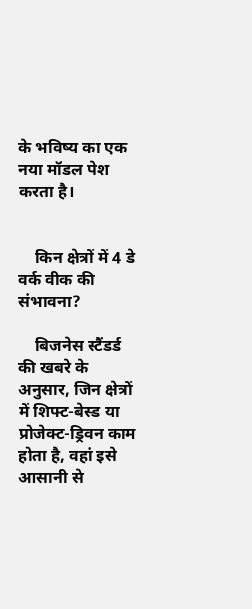के भविष्य का एक नया मॉडल पेश करता है।


    किन क्षेत्रों में 4 डे वर्क वीक की संभावना?

    बिजनेस स्टैंडर्ड की खबरे के अनुसार, जिन क्षेत्रों में शिफ्ट-बेस्ड या प्रोजेक्ट-ड्रिवन काम होता है, वहां इसे आसानी से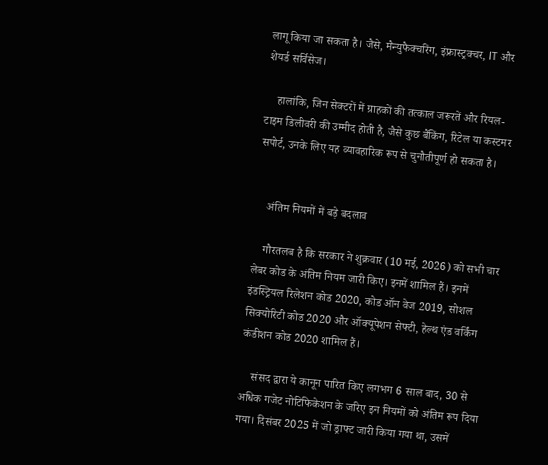लागू किया जा सकता है। जैसे, मैन्युफैक्चरिंग, इंफ्रास्ट्रक्चर, IT और शेयर्ड सर्विसेज।

    हालांकि, जिन सेक्टरों में ग्राहकों की तत्काल जरूरतें और रियल-टाइम डिलीवरी की उम्मीद होती है, जैसे कुछ बैंकिंग, रिटेल या कस्टमर सपोर्ट, उनके लिए यह व्यावहारिक रूप से चुनौतीपूर्ण हो सकता है।


    अंतिम नियमों में बड़े बदलाव

    गौरतलब है कि सरकार ने शुक्रवार (10 मई, 2026) को सभी चार लेबर कोड के अंतिम नियम जारी किए। इनमें शामिल हैं। इनमें इंडस्ट्रियल रिलेशन कोड 2020, कोड ऑन वेज 2019, सोशल सिक्योरिटी कोड 2020 और ऑक्यूपेशन सेफ्टी, हेल्थ एंड वर्किंग कंडीशन कोड 2020 शामिल हैं।

    संसद द्वारा ये कानून पारित किए लगभग 6 साल बाद, 30 से अधिक गजेट नोटिफिकेशन के जरिए इन नियमों को अंतिम रूप दिया गया। दिसंबर 2025 में जो ड्राफ्ट जारी किया गया था, उसमें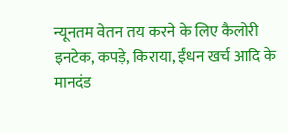न्यूनतम वेतन तय करने के लिए कैलोरी इनटेक, कपड़े, किराया, ईंधन खर्च आदि के मानदंड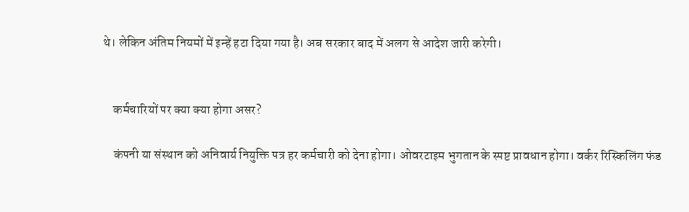थे। लेकिन अंतिम नियमों में इन्हें हटा दिया गया है। अब सरकार बाद में अलग से आदेश जारी करेगी।


    कर्मचारियों पर क्या क्या होगा असर?

    कंपनी या संस्थान को अनिवार्य नियुक्ति पत्र हर कर्मचारी को देना होगा। ओवरटाइम भुगतान के स्पष्ट प्रावधान होगा। वर्कर रिस्किलिंग फंड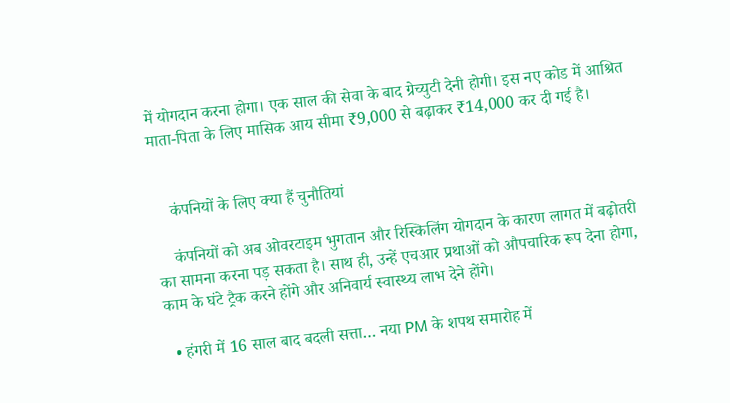में योगदान करना होगा। एक साल की सेवा के बाद ग्रेच्युटी देनी होगी। इस नए कोड में आश्रित माता-पिता के लिए मासिक आय सीमा ₹9,000 से बढ़ाकर ₹14,000 कर दी गई है।


    कंपनियों के लिए क्या हैं चुनौतियां

    कंपनियों को अब ओवरटाइम भुगतान और रिस्किलिंग योगदान के कारण लागत में बढ़ोतरी का सामना करना पड़ सकता है। साथ ही, उन्हें एचआर प्रथाओं को औपचारिक रूप देना होगा, काम के घंटे ट्रैक करने होंगे और अनिवार्य स्वास्थ्य लाभ देने होंगे।

  • हंगरी में 16 साल बाद बदली सत्ता… नया PM के शपथ समारोह में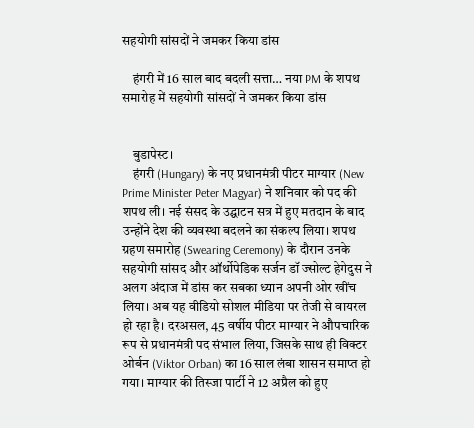सहयोगी सांसदों ने जमकर किया डांस

    हंगरी में 16 साल बाद बदली सत्ता… नया PM के शपथ समारोह में सहयोगी सांसदों ने जमकर किया डांस


    बुडापेस्ट।
    हंगरी (Hungary) के नए प्रधानमंत्री पीटर माग्यार (New Prime Minister Peter Magyar) ने शनिवार को पद की शपथ ली। नई संसद के उद्घाटन सत्र में हुए मतदान के बाद उन्होंने देश की व्यवस्था बदलने का संकल्प लिया। शपथ ग्रहण समारोह (Swearing Ceremony) के दौरान उनके सहयोगी सांसद और ऑर्थोपेडिक सर्जन डॉ ज्सोल्ट हेगेदुस ने अलग अंदाज में डांस कर सबका ध्यान अपनी ओर खींच लिया। अब यह वीडियो सोशल मीडिया पर तेजी से वायरल हो रहा है। दरअसल, 45 वर्षीय पीटर माग्यार ने औपचारिक रूप से प्रधानमंत्री पद संभाल लिया, जिसके साथ ही विक्टर ओर्बन (Viktor Orban) का 16 साल लंबा शासन समाप्त हो गया। माग्यार की तिस्जा पार्टी ने 12 अप्रैल को हुए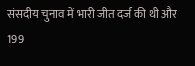संसदीय चुनाव में भारी जीत दर्ज की थी और 199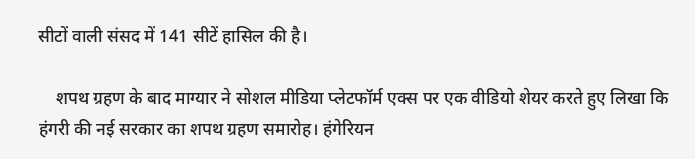सीटों वाली संसद में 141 सीटें हासिल की है।

    शपथ ग्रहण के बाद माग्यार ने सोशल मीडिया प्लेटफॉर्म एक्स पर एक वीडियो शेयर करते हुए लिखा कि हंगरी की नई सरकार का शपथ ग्रहण समारोह। हंगेरियन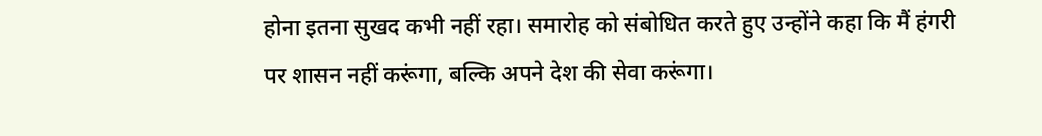होना इतना सुखद कभी नहीं रहा। समारोह को संबोधित करते हुए उन्होंने कहा कि मैं हंगरी पर शासन नहीं करूंगा, बल्कि अपने देश की सेवा करूंगा।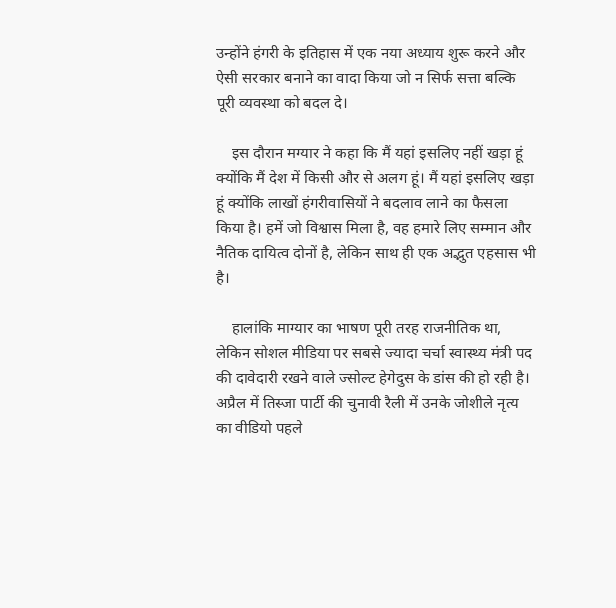उन्होंने हंगरी के इतिहास में एक नया अध्याय शुरू करने और ऐसी सरकार बनाने का वादा किया जो न सिर्फ सत्ता बल्कि पूरी व्यवस्था को बदल दे।

    इस दौरान मग्यार ने कहा कि मैं यहां इसलिए नहीं खड़ा हूं क्योंकि मैं देश में किसी और से अलग हूं। मैं यहां इसलिए खड़ा हूं क्योंकि लाखों हंगरीवासियों ने बदलाव लाने का फैसला किया है। हमें जो विश्वास मिला है, वह हमारे लिए सम्मान और नैतिक दायित्व दोनों है, लेकिन साथ ही एक अद्भुत एहसास भी है।

    हालांकि माग्यार का भाषण पूरी तरह राजनीतिक था, लेकिन सोशल मीडिया पर सबसे ज्यादा चर्चा स्वास्थ्य मंत्री पद की दावेदारी रखने वाले ज्सोल्ट हेगेदुस के डांस की हो रही है। अप्रैल में तिस्जा पार्टी की चुनावी रैली में उनके जोशीले नृत्य का वीडियो पहले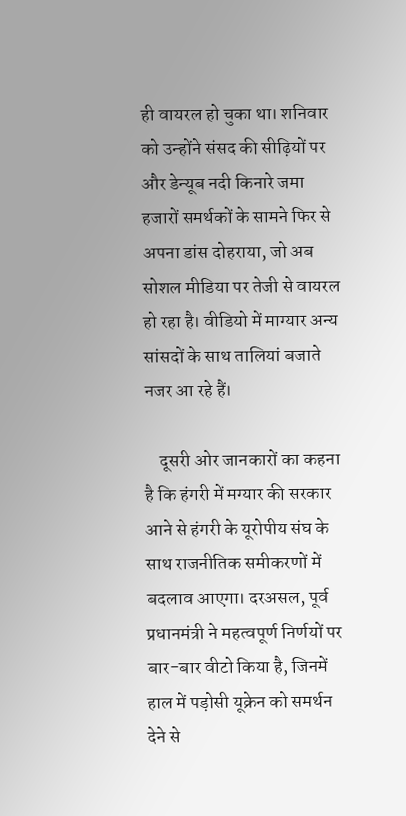ही वायरल हो चुका था। शनिवार को उन्होंने संसद की सीढ़ियों पर और डेन्यूब नदी किनारे जमा हजारों समर्थकों के सामने फिर से अपना डांस दोहराया, जो अब सोशल मीडिया पर तेजी से वायरल हो रहा है। वीडियो में माग्यार अन्य सांसदों के साथ तालियां बजाते नजर आ रहे हैं।

    दूसरी ओर जानकारों का कहना है कि हंगरी में मग्यार की सरकार आने से हंगरी के यूरोपीय संघ के साथ राजनीतिक समीकरणों में बदलाव आएगा। दरअसल, पूर्व प्रधानमंत्री ने महत्वपूर्ण निर्णयों पर बार-बार वीटो किया है, जिनमें हाल में पड़ोसी यूक्रेन को समर्थन देने से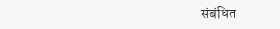संबंधित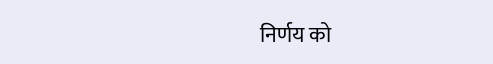निर्णय को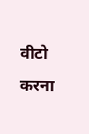वीटो करना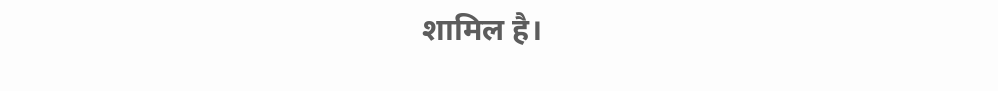शामिल है।